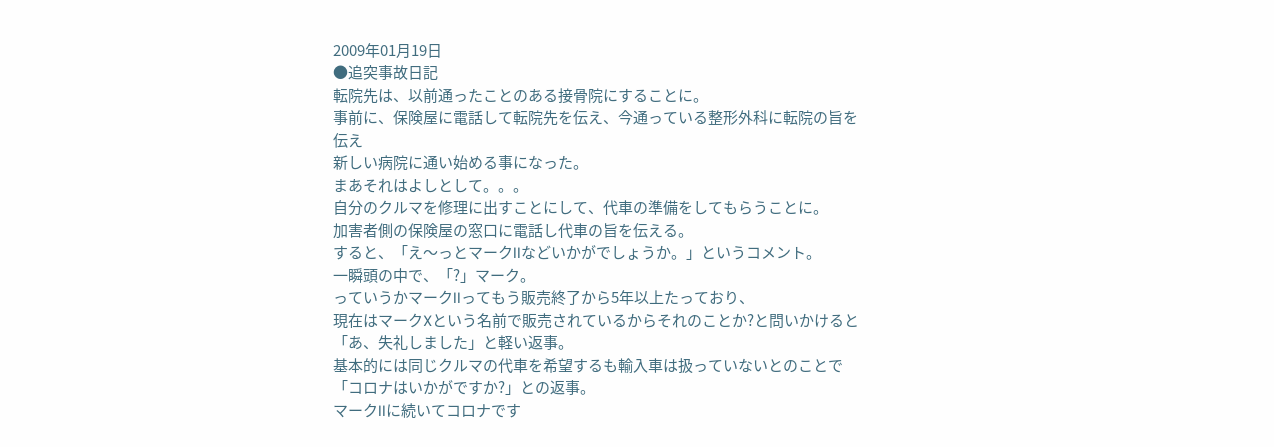2009年01月19日
●追突事故日記
転院先は、以前通ったことのある接骨院にすることに。
事前に、保険屋に電話して転院先を伝え、今通っている整形外科に転院の旨を伝え
新しい病院に通い始める事になった。
まあそれはよしとして。。。
自分のクルマを修理に出すことにして、代車の準備をしてもらうことに。
加害者側の保険屋の窓口に電話し代車の旨を伝える。
すると、「え〜っとマークIIなどいかがでしょうか。」というコメント。
一瞬頭の中で、「?」マーク。
っていうかマークIIってもう販売終了から5年以上たっており、
現在はマークXという名前で販売されているからそれのことか?と問いかけると
「あ、失礼しました」と軽い返事。
基本的には同じクルマの代車を希望するも輸入車は扱っていないとのことで
「コロナはいかがですか?」との返事。
マークIIに続いてコロナです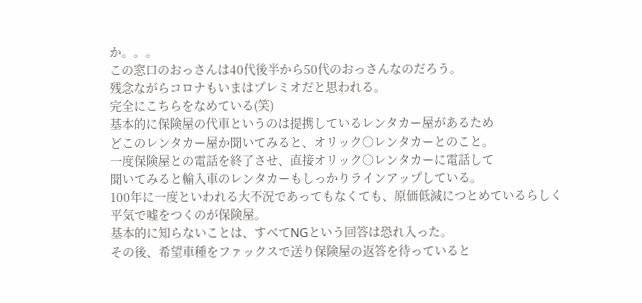か。。。
この窓口のおっさんは40代後半から50代のおっさんなのだろう。
残念ながらコロナもいまはプレミオだと思われる。
完全にこちらをなめている(笑)
基本的に保険屋の代車というのは提携しているレンタカー屋があるため
どこのレンタカー屋か聞いてみると、オリック○レンタカーとのこと。
一度保険屋との電話を終了させ、直接オリック○レンタカーに電話して
聞いてみると輸入車のレンタカーもしっかりラインアップしている。
100年に一度といわれる大不況であってもなくても、原価低減につとめているらしく
平気で嘘をつくのが保険屋。
基本的に知らないことは、すべてNGという回答は恐れ入った。
その後、希望車種をファックスで送り保険屋の返答を待っていると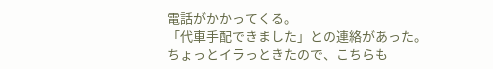電話がかかってくる。
「代車手配できました」との連絡があった。
ちょっとイラっときたので、こちらも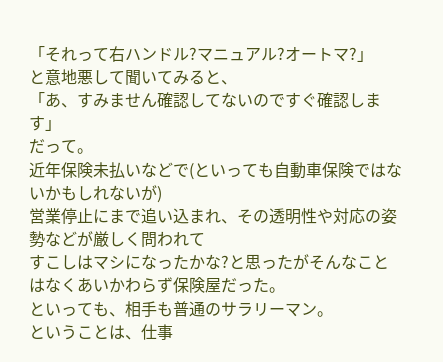「それって右ハンドル?マニュアル?オートマ?」
と意地悪して聞いてみると、
「あ、すみません確認してないのですぐ確認します」
だって。
近年保険未払いなどで(といっても自動車保険ではないかもしれないが)
営業停止にまで追い込まれ、その透明性や対応の姿勢などが厳しく問われて
すこしはマシになったかな?と思ったがそんなことはなくあいかわらず保険屋だった。
といっても、相手も普通のサラリーマン。
ということは、仕事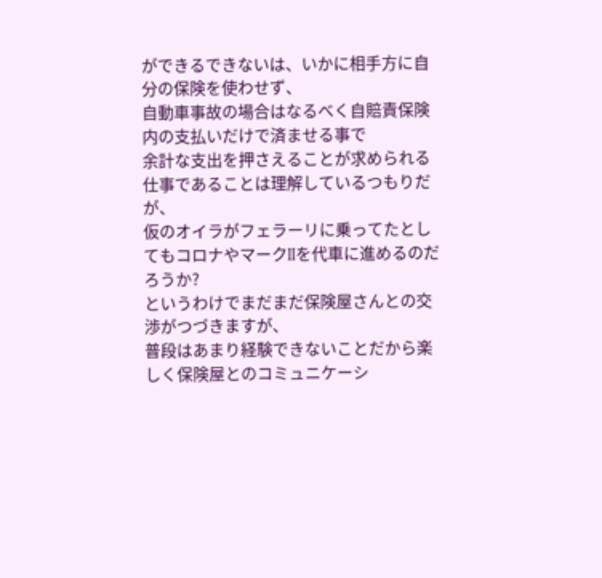ができるできないは、いかに相手方に自分の保険を使わせず、
自動車事故の場合はなるべく自賠責保険内の支払いだけで済ませる事で
余計な支出を押さえることが求められる仕事であることは理解しているつもりだが、
仮のオイラがフェラーリに乗ってたとしてもコロナやマークIIを代車に進めるのだろうか?
というわけでまだまだ保険屋さんとの交渉がつづきますが、
普段はあまり経験できないことだから楽しく保険屋とのコミュニケーシ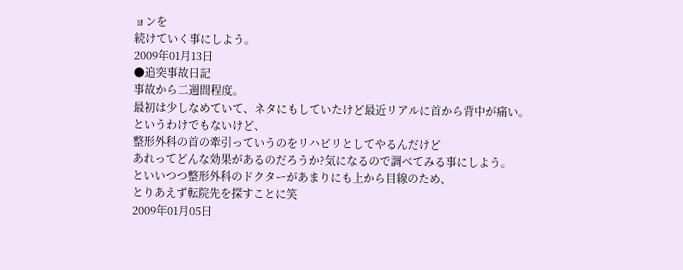ョンを
続けていく事にしよう。
2009年01月13日
●追突事故日記
事故から二週間程度。
最初は少しなめていて、ネタにもしていたけど最近リアルに首から背中が痛い。
というわけでもないけど、
整形外科の首の牽引っていうのをリハビリとしてやるんだけど
あれってどんな効果があるのだろうか?気になるので調べてみる事にしよう。
といいつつ整形外科のドクターがあまりにも上から目線のため、
とりあえず転院先を探すことに笑
2009年01月05日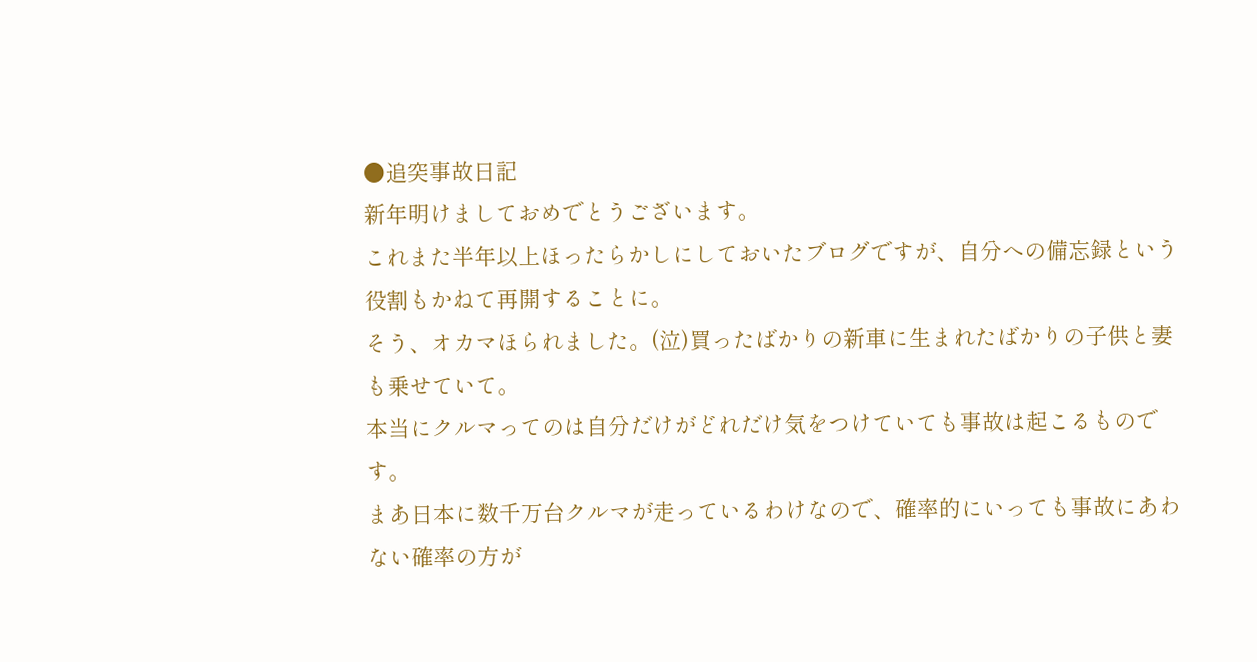●追突事故日記
新年明けましておめでとうございます。
これまた半年以上ほったらかしにしておいたブログですが、自分への備忘録という役割もかねて再開することに。
そう、オカマほられました。(泣)買ったばかりの新車に生まれたばかりの子供と妻も乗せていて。
本当にクルマってのは自分だけがどれだけ気をつけていても事故は起こるものです。
まあ日本に数千万台クルマが走っているわけなので、確率的にいっても事故にあわない確率の方が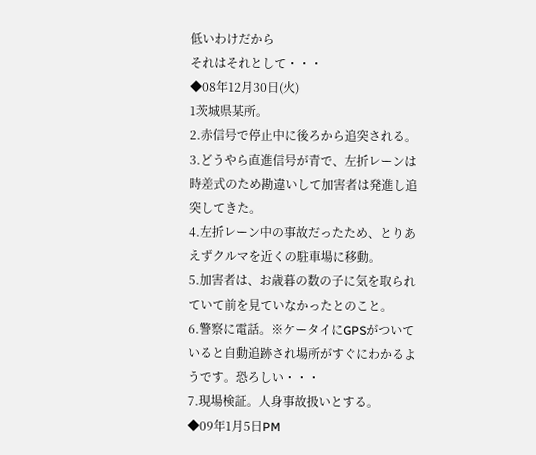低いわけだから
それはそれとして・・・
◆08年12月30日(火)
1茨城県某所。
2.赤信号で停止中に後ろから追突される。
3.どうやら直進信号が青で、左折レーンは時差式のため勘違いして加害者は発進し追突してきた。
4.左折レーン中の事故だったため、とりあえずクルマを近くの駐車場に移動。
5.加害者は、お歳暮の数の子に気を取られていて前を見ていなかったとのこと。
6.警察に電話。※ケータイにGPSがついていると自動追跡され場所がすぐにわかるようです。恐ろしい・・・
7.現場検証。人身事故扱いとする。
◆09年1月5日PM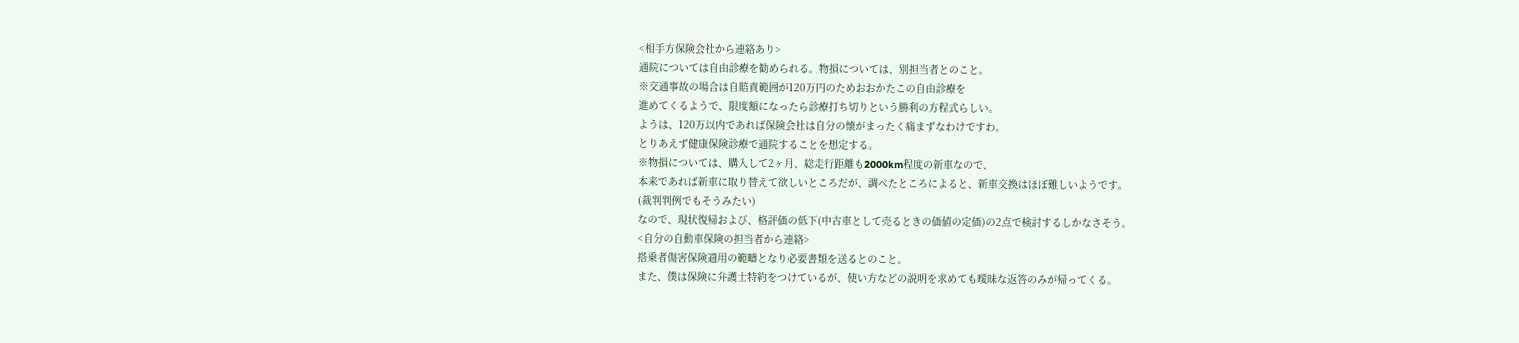<相手方保険会社から連絡あり>
通院については自由診療を勧められる。物損については、別担当者とのこと。
※交通事故の場合は自賠責範囲が120万円のためおおかたこの自由診療を
進めてくるようで、限度額になったら診療打ち切りという勝利の方程式らしい。
ようは、120万以内であれば保険会社は自分の懐がまったく痛まずなわけですわ。
とりあえず健康保険診療で通院することを想定する。
※物損については、購入して2ヶ月、総走行距離も2000km程度の新車なので、
本来であれば新車に取り替えて欲しいところだが、調べたところによると、新車交換はほぼ難しいようです。
(裁判判例でもそうみたい)
なので、現状復帰および、格評価の低下(中古車として売るときの価値の定価)の2点で検討するしかなさそう。
<自分の自動車保険の担当者から連絡>
搭乗者傷害保険適用の範疇となり必要書類を送るとのこと。
また、僕は保険に弁護士特約をつけているが、使い方などの説明を求めても曖昧な返答のみが帰ってくる。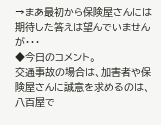→まあ最初から保険屋さんには期待した答えは望んでいませんが・・・
◆今日のコメント。
交通事故の場合は、加害者や保険屋さんに誠意を求めるのは、八百屋で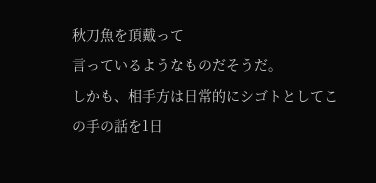秋刀魚を頂戴って
言っているようなものだそうだ。
しかも、相手方は日常的にシゴトとしてこの手の話を1日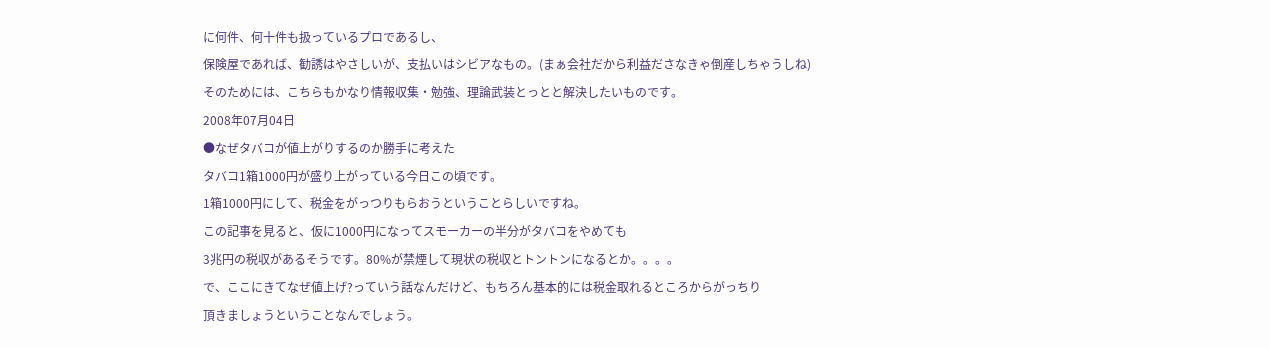に何件、何十件も扱っているプロであるし、
保険屋であれば、勧誘はやさしいが、支払いはシビアなもの。(まぁ会社だから利益ださなきゃ倒産しちゃうしね)
そのためには、こちらもかなり情報収集・勉強、理論武装とっとと解決したいものです。
2008年07月04日
●なぜタバコが値上がりするのか勝手に考えた
タバコ1箱1000円が盛り上がっている今日この頃です。
1箱1000円にして、税金をがっつりもらおうということらしいですね。
この記事を見ると、仮に1000円になってスモーカーの半分がタバコをやめても
3兆円の税収があるそうです。80%が禁煙して現状の税収とトントンになるとか。。。。
で、ここにきてなぜ値上げ?っていう話なんだけど、もちろん基本的には税金取れるところからがっちり
頂きましょうということなんでしょう。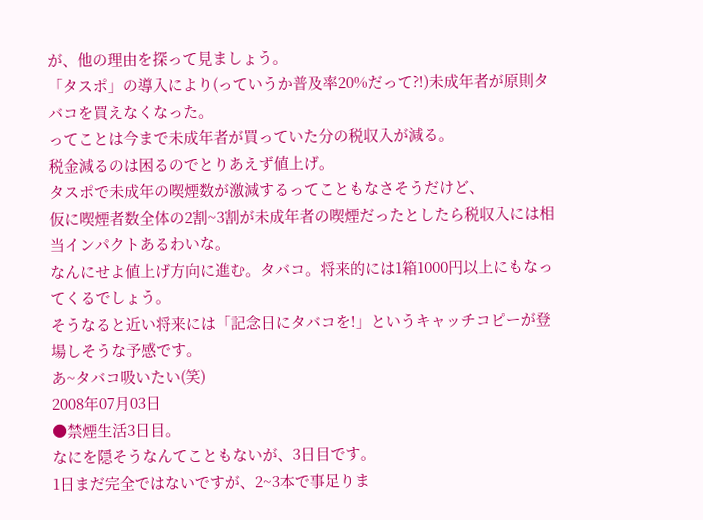が、他の理由を探って見ましょう。
「タスポ」の導入により(っていうか普及率20%だって?!)未成年者が原則タバコを買えなくなった。
ってことは今まで未成年者が買っていた分の税収入が減る。
税金減るのは困るのでとりあえず値上げ。
タスポで未成年の喫煙数が激減するってこともなさそうだけど、
仮に喫煙者数全体の2割~3割が未成年者の喫煙だったとしたら税収入には相当インパクトあるわいな。
なんにせよ値上げ方向に進む。タバコ。将来的には1箱1000円以上にもなってくるでしょう。
そうなると近い将来には「記念日にタバコを!」というキャッチコピーが登場しそうな予感です。
あ~タバコ吸いたい(笑)
2008年07月03日
●禁煙生活3日目。
なにを隠そうなんてこともないが、3日目です。
1日まだ完全ではないですが、2~3本で事足りま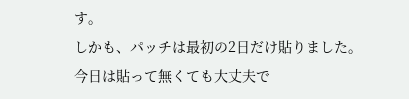す。
しかも、パッチは最初の2日だけ貼りました。
今日は貼って無くても大丈夫で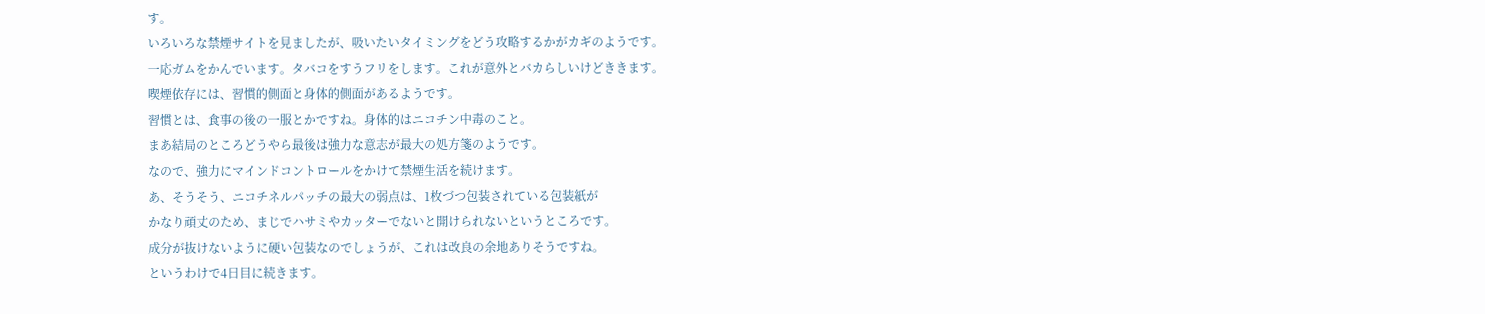す。
いろいろな禁煙サイトを見ましたが、吸いたいタイミングをどう攻略するかがカギのようです。
一応ガムをかんでいます。タバコをすうフリをします。これが意外とバカらしいけどききます。
喫煙依存には、習慣的側面と身体的側面があるようです。
習慣とは、食事の後の一服とかですね。身体的はニコチン中毒のこと。
まあ結局のところどうやら最後は強力な意志が最大の処方箋のようです。
なので、強力にマインドコントロールをかけて禁煙生活を続けます。
あ、そうそう、ニコチネルパッチの最大の弱点は、1枚づつ包装されている包装紙が
かなり頑丈のため、まじでハサミやカッターでないと開けられないというところです。
成分が抜けないように硬い包装なのでしょうが、これは改良の余地ありそうですね。
というわけで4日目に続きます。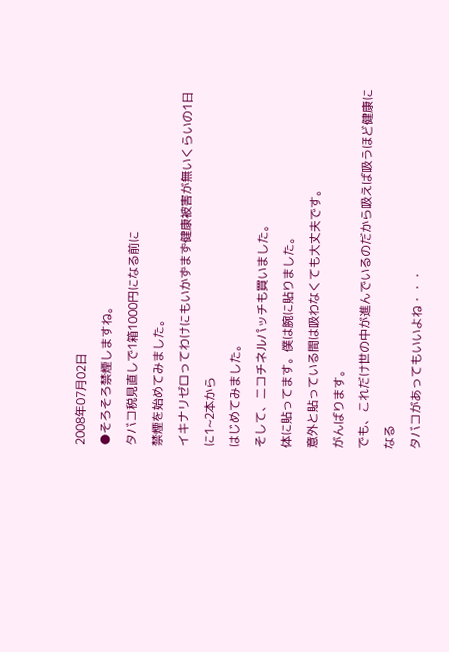2008年07月02日
●そろそろ禁煙しますね。
タバコ税見直しで1箱1000円になる前に
禁煙を始めてみました。
イキナリゼロってわけにもいかずまず健康被害が無いくらいの1日に1~2本から
はじめてみました。
そして、ニコチネルパッチも買いました。
体に貼ってます。僕は腕に貼りました。
意外と貼っている間は吸わなくても大丈夫です。
がんばります。
でも、これだけ世の中が進んでいるのだから吸えば吸うほど健康になる
タバコがあってもいいよね・・・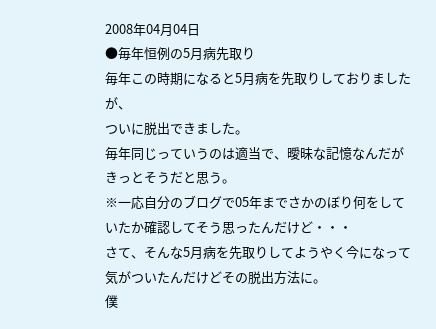2008年04月04日
●毎年恒例の5月病先取り
毎年この時期になると5月病を先取りしておりましたが、
ついに脱出できました。
毎年同じっていうのは適当で、曖昧な記憶なんだがきっとそうだと思う。
※一応自分のブログで05年までさかのぼり何をしていたか確認してそう思ったんだけど・・・
さて、そんな5月病を先取りしてようやく今になって気がついたんだけどその脱出方法に。
僕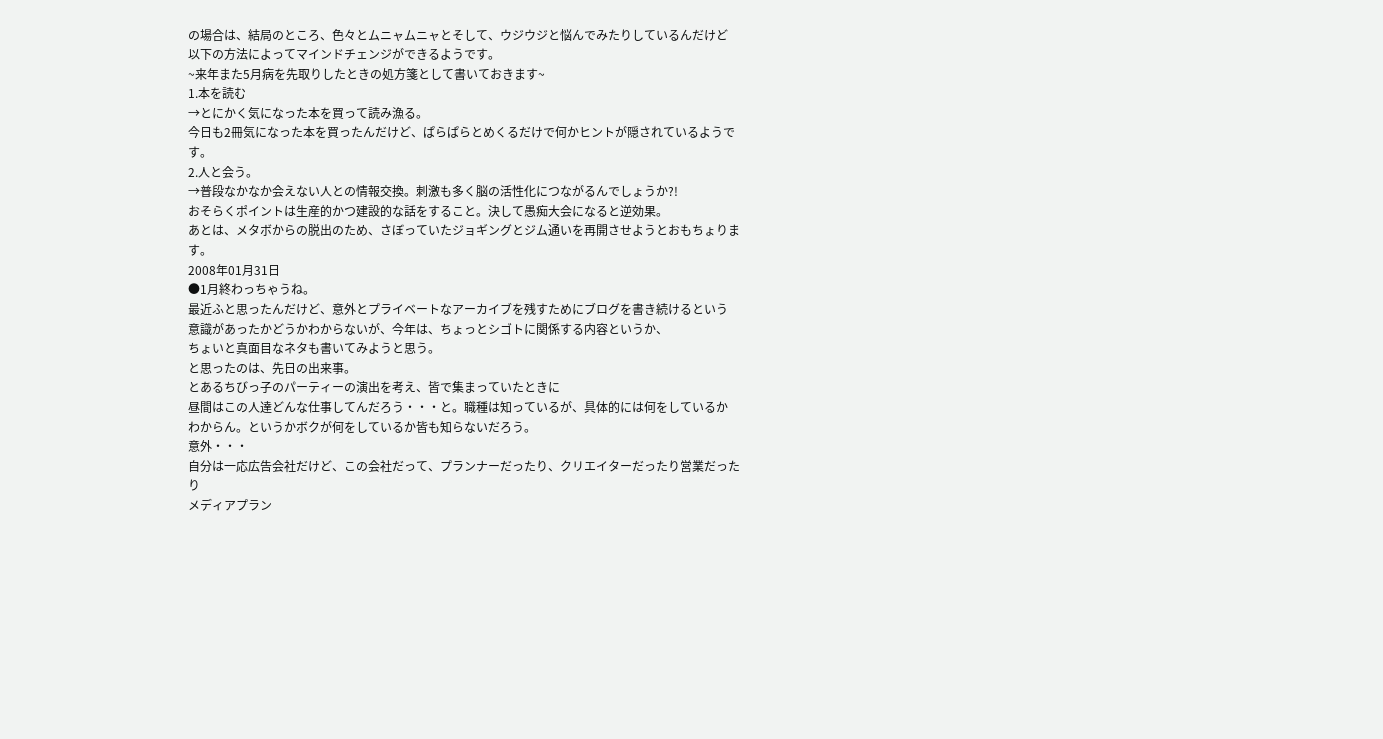の場合は、結局のところ、色々とムニャムニャとそして、ウジウジと悩んでみたりしているんだけど
以下の方法によってマインドチェンジができるようです。
~来年また5月病を先取りしたときの処方箋として書いておきます~
1.本を読む
→とにかく気になった本を買って読み漁る。
今日も2冊気になった本を買ったんだけど、ぱらぱらとめくるだけで何かヒントが隠されているようです。
2.人と会う。
→普段なかなか会えない人との情報交換。刺激も多く脳の活性化につながるんでしょうか?!
おそらくポイントは生産的かつ建設的な話をすること。決して愚痴大会になると逆効果。
あとは、メタボからの脱出のため、さぼっていたジョギングとジム通いを再開させようとおもちょります。
2008年01月31日
●1月終わっちゃうね。
最近ふと思ったんだけど、意外とプライベートなアーカイブを残すためにブログを書き続けるという
意識があったかどうかわからないが、今年は、ちょっとシゴトに関係する内容というか、
ちょいと真面目なネタも書いてみようと思う。
と思ったのは、先日の出来事。
とあるちびっ子のパーティーの演出を考え、皆で集まっていたときに
昼間はこの人達どんな仕事してんだろう・・・と。職種は知っているが、具体的には何をしているか
わからん。というかボクが何をしているか皆も知らないだろう。
意外・・・
自分は一応広告会社だけど、この会社だって、プランナーだったり、クリエイターだったり営業だったり
メディアプラン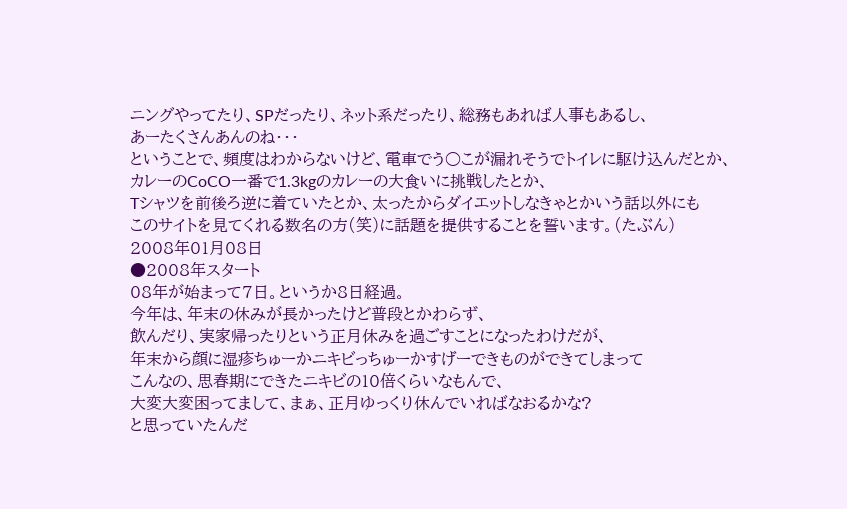ニングやってたり、SPだったり、ネット系だったり、総務もあれば人事もあるし、
あーたくさんあんのね・・・
ということで、頻度はわからないけど、電車でう○こが漏れそうでトイレに駆け込んだとか、
カレーのCoCO一番で1.3kgのカレーの大食いに挑戦したとか、
Tシャツを前後ろ逆に着ていたとか、太ったからダイエットしなきゃとかいう話以外にも
このサイトを見てくれる数名の方(笑)に話題を提供することを誓います。(たぶん)
2008年01月08日
●2008年スタート
08年が始まって7日。というか8日経過。
今年は、年末の休みが長かったけど普段とかわらず、
飲んだり、実家帰ったりという正月休みを過ごすことになったわけだが、
年末から顔に湿疹ちゅーかニキビっちゅーかすげーできものができてしまって
こんなの、思春期にできたニキビの10倍くらいなもんで、
大変大変困ってまして、まぁ、正月ゆっくり休んでいればなおるかな?
と思っていたんだ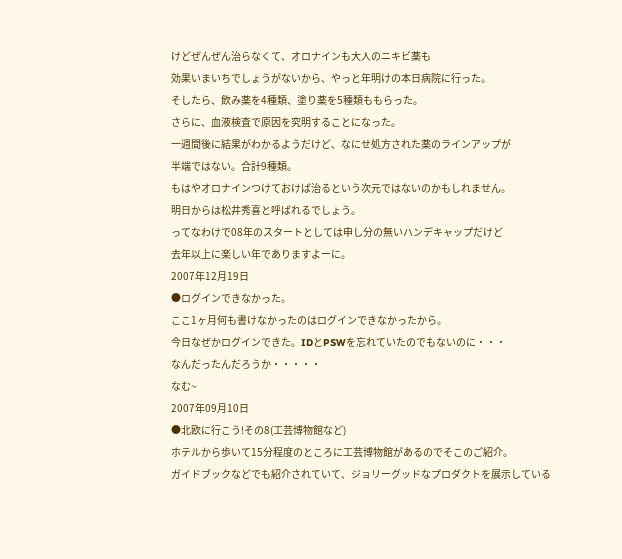けどぜんぜん治らなくて、オロナインも大人のニキビ薬も
効果いまいちでしょうがないから、やっと年明けの本日病院に行った。
そしたら、飲み薬を4種類、塗り薬を5種類ももらった。
さらに、血液検査で原因を究明することになった。
一週間後に結果がわかるようだけど、なにせ処方された薬のラインアップが
半端ではない。合計9種類。
もはやオロナインつけておけば治るという次元ではないのかもしれません。
明日からは松井秀喜と呼ばれるでしょう。
ってなわけで08年のスタートとしては申し分の無いハンデキャップだけど
去年以上に楽しい年でありますよーに。
2007年12月19日
●ログインできなかった。
ここ1ヶ月何も書けなかったのはログインできなかったから。
今日なぜかログインできた。IDとPSWを忘れていたのでもないのに・・・
なんだったんだろうか・・・・・
なむ~
2007年09月10日
●北欧に行こう!その8(工芸博物館など)
ホテルから歩いて15分程度のところに工芸博物館があるのでそこのご紹介。
ガイドブックなどでも紹介されていて、ジョリーグッドなプロダクトを展示している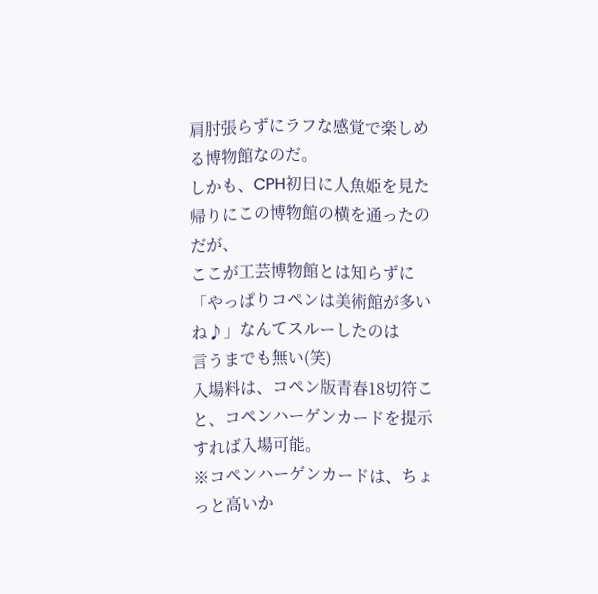肩肘張らずにラフな感覚で楽しめる博物館なのだ。
しかも、CPH初日に人魚姫を見た帰りにこの博物館の横を通ったのだが、
ここが工芸博物館とは知らずに「やっぱりコペンは美術館が多いね♪」なんてスルーしたのは
言うまでも無い(笑)
入場料は、コペン版青春18切符こと、コペンハーゲンカードを提示すれば入場可能。
※コペンハーゲンカードは、ちょっと高いか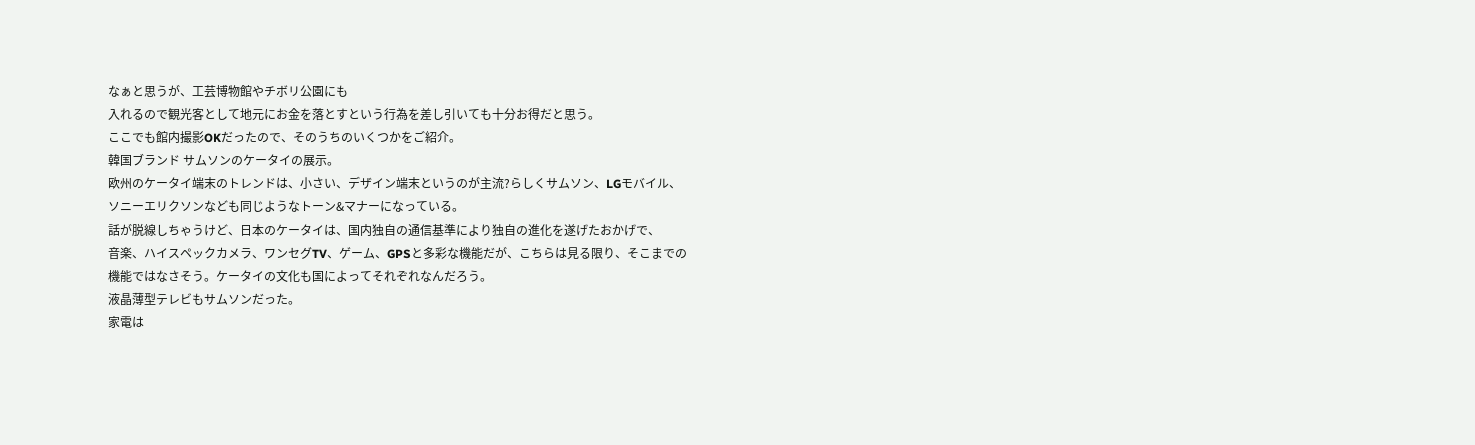なぁと思うが、工芸博物館やチボリ公園にも
入れるので観光客として地元にお金を落とすという行為を差し引いても十分お得だと思う。
ここでも館内撮影OKだったので、そのうちのいくつかをご紹介。
韓国ブランド サムソンのケータイの展示。
欧州のケータイ端末のトレンドは、小さい、デザイン端末というのが主流?らしくサムソン、LGモバイル、
ソニーエリクソンなども同じようなトーン&マナーになっている。
話が脱線しちゃうけど、日本のケータイは、国内独自の通信基準により独自の進化を遂げたおかげで、
音楽、ハイスペックカメラ、ワンセグTV、ゲーム、GPSと多彩な機能だが、こちらは見る限り、そこまでの
機能ではなさそう。ケータイの文化も国によってそれぞれなんだろう。
液晶薄型テレビもサムソンだった。
家電は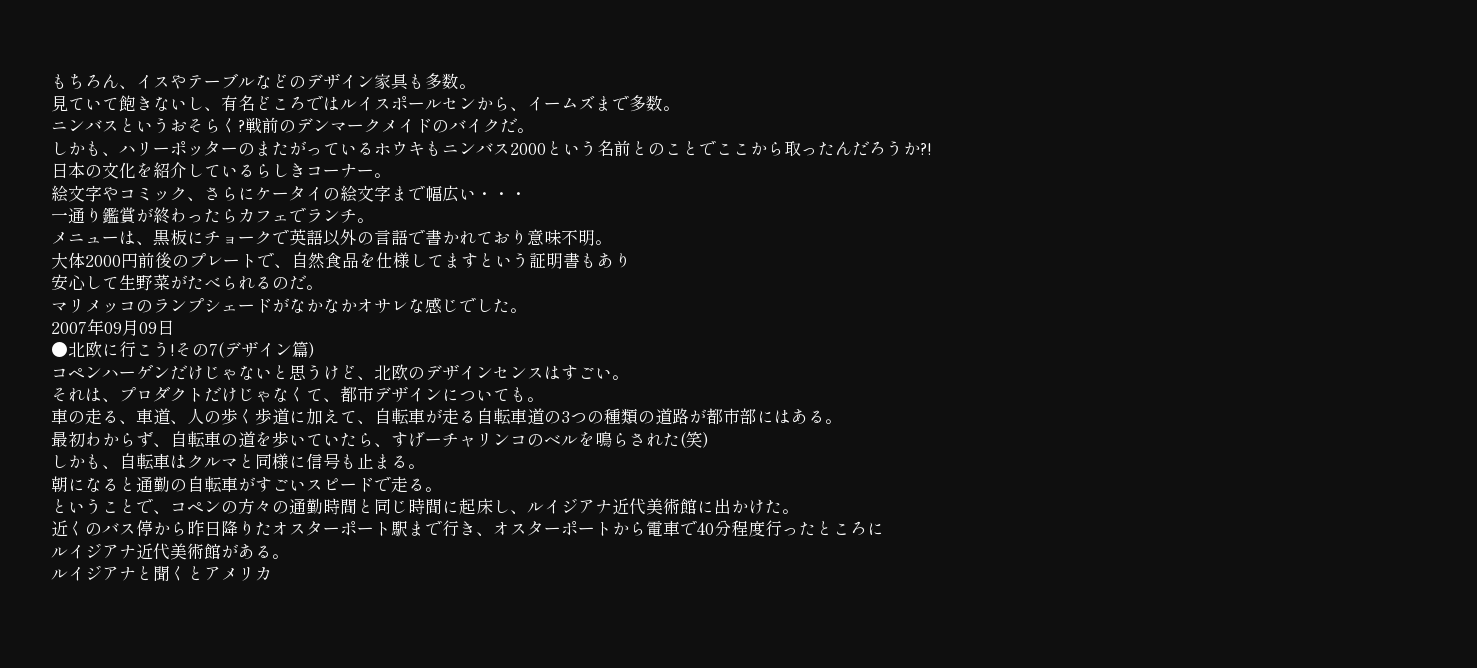もちろん、イスやテーブルなどのデザイン家具も多数。
見ていて飽きないし、有名どころではルイスポールセンから、イームズまで多数。
ニンバスというおそらく?戦前のデンマークメイドのバイクだ。
しかも、ハリーポッターのまたがっているホウキもニンバス2000という名前とのことでここから取ったんだろうか?!
日本の文化を紹介しているらしきコーナー。
絵文字やコミック、さらにケータイの絵文字まで幅広い・・・
一通り鑑賞が終わったらカフェでランチ。
メニューは、黒板にチョークで英語以外の言語で書かれており意味不明。
大体2000円前後のプレートで、自然食品を仕様してますという証明書もあり
安心して生野菜がたべられるのだ。
マリメッコのランプシェードがなかなかオサレな感じでした。
2007年09月09日
●北欧に行こう!その7(デザイン篇)
コペンハーゲンだけじゃないと思うけど、北欧のデザインセンスはすごい。
それは、プロダクトだけじゃなくて、都市デザインについても。
車の走る、車道、人の歩く歩道に加えて、自転車が走る自転車道の3つの種類の道路が都市部にはある。
最初わからず、自転車の道を歩いていたら、すげーチャリンコのベルを鳴らされた(笑)
しかも、自転車はクルマと同様に信号も止まる。
朝になると通勤の自転車がすごいスピードで走る。
ということで、コペンの方々の通勤時間と同じ時間に起床し、ルイジアナ近代美術館に出かけた。
近くのバス停から昨日降りたオスターポート駅まで行き、オスターポートから電車で40分程度行ったところに
ルイジアナ近代美術館がある。
ルイジアナと聞くとアメリカ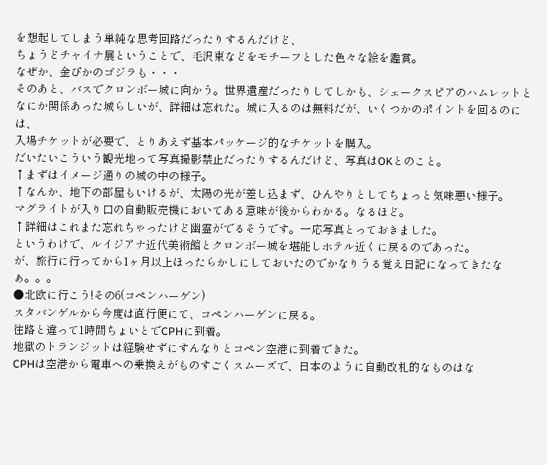を想起してしまう単純な思考回路だったりするんだけど、
ちょうどチャイナ展ということで、毛沢東などをモチーフとした色々な絵を鑑賞。
なぜか、金ぴかのゴジラも・・・
そのあと、バスでクロンボー城に向かう。世界遺産だったりしてしかも、シェークスピアのハムレットと
なにか関係あった城らしいが、詳細は忘れた。城に入るのは無料だが、いくつかのポイントを回るのには、
入場チケットが必要で、とりあえず基本パッケージ的なチケットを購入。
だいたいこういう観光地って写真撮影禁止だったりするんだけど、写真はOKとのこと。
↑まずはイメージ通りの城の中の様子。
↑なんか、地下の部屋もいけるが、太陽の光が差し込まず、ひんやりとしてちょっと気味悪い様子。
マグライトが入り口の自動販売機においてある意味が後からわかる。なるほど。
↑詳細はこれまた忘れちゃったけど幽霊がでるそうです。一応写真とっておきました。
というわけで、ルイジアナ近代美術館とクロンボー城を堪能しホテル近くに戻るのであった。
が、旅行に行ってから1ヶ月以上ほったらかしにしておいたのでかなりうる覚え日記になってきたなぁ。。。
●北欧に行こう!その6(コペンハーゲン)
スタバンゲルから今度は直行便にて、コペンハーゲンに戻る。
往路と違って1時間ちょいとでCPHに到着。
地獄のトランジットは経験せずにすんなりとコペン空港に到着できた。
CPHは空港から電車への乗換えがものすごくスムーズで、日本のように自動改札的なものはな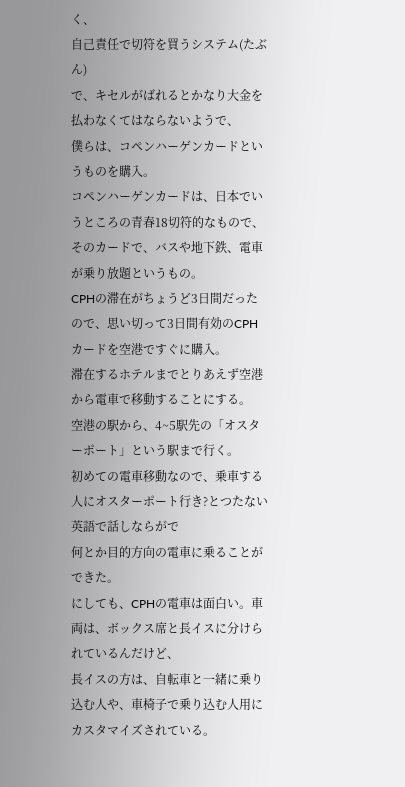く、
自己責任で切符を買うシステム(たぶん)
で、キセルがばれるとかなり大金を払わなくてはならないようで、
僕らは、コペンハーゲンカードというものを購入。
コペンハーゲンカードは、日本でいうところの青春18切符的なもので、
そのカードで、バスや地下鉄、電車が乗り放題というもの。
CPHの滞在がちょうど3日間だったので、思い切って3日間有効のCPHカードを空港ですぐに購入。
滞在するホテルまでとりあえず空港から電車で移動することにする。
空港の駅から、4~5駅先の「オスターポート」という駅まで行く。
初めての電車移動なので、乗車する人にオスターポート行き?とつたない英語で話しならがで
何とか目的方向の電車に乗ることができた。
にしても、CPHの電車は面白い。車両は、ボックス席と長イスに分けられているんだけど、
長イスの方は、自転車と一緒に乗り込む人や、車椅子で乗り込む人用にカスタマイズされている。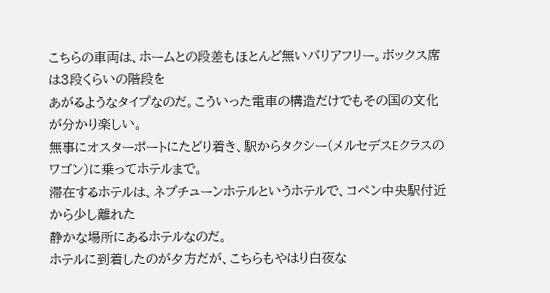こちらの車両は、ホームとの段差もほとんど無いバリアフリー。ボックス席は3段くらいの階段を
あがるようなタイプなのだ。こういった電車の構造だけでもその国の文化が分かり楽しい。
無事にオスターポートにたどり着き、駅からタクシー(メルセデスEクラスのワゴン)に乗ってホテルまで。
滞在するホテルは、ネプチューンホテルというホテルで、コペン中央駅付近から少し離れた
静かな場所にあるホテルなのだ。
ホテルに到着したのが夕方だが、こちらもやはり白夜な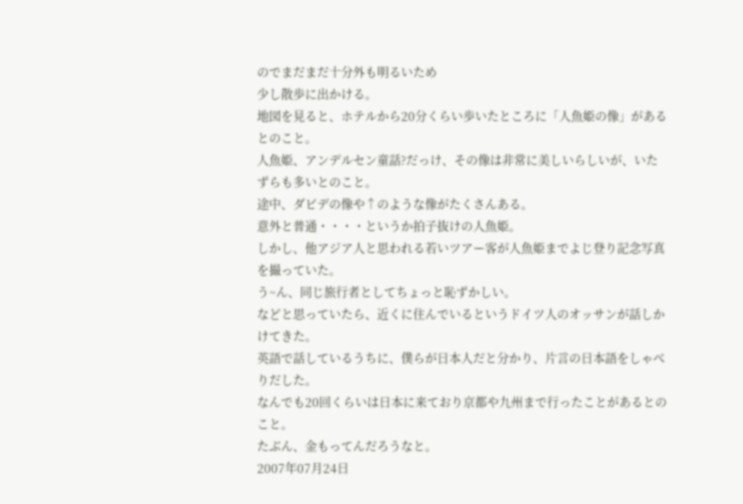のでまだまだ十分外も明るいため
少し散歩に出かける。
地図を見ると、ホテルから20分くらい歩いたところに「人魚姫の像」があるとのこと。
人魚姫、アンデルセン童話?だっけ、その像は非常に美しいらしいが、いたずらも多いとのこと。
途中、ダビデの像や↑のような像がたくさんある。
意外と普通・・・・というか拍子抜けの人魚姫。
しかし、他アジア人と思われる若いツアー客が人魚姫までよじ登り記念写真を撮っていた。
う~ん、同じ旅行者としてちょっと恥ずかしい。
などと思っていたら、近くに住んでいるというドイツ人のオッサンが話しかけてきた。
英語で話しているうちに、僕らが日本人だと分かり、片言の日本語をしゃべりだした。
なんでも20回くらいは日本に来ており京都や九州まで行ったことがあるとのこと。
たぶん、金もってんだろうなと。
2007年07月24日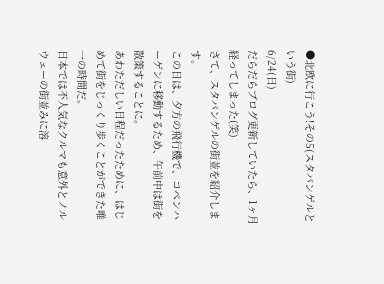●北欧に行こう!その5(スタバンゲルという街)
6/24(日)
だらだらブログ更新していたら、1ヶ月経ってしまった(笑)
さて、スタバンゲルの街並を紹介します。
この日は、夕方の飛行機で、コペンハーゲンに移動するため、午前中は街を散策することに。
あわただしい日程だったために、はじめて街をじっくり歩くことができた唯一の時間だ。
日本では不人気なクルマも意外とノルウェーの街並みに溶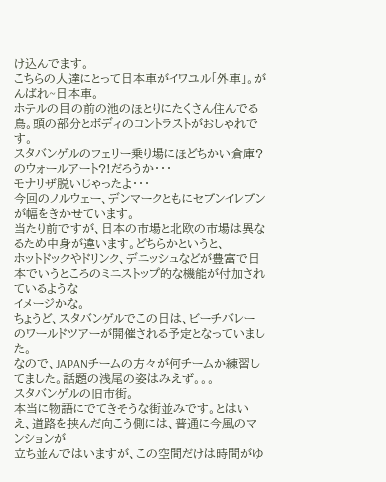け込んでます。
こちらの人達にとって日本車がイワユル「外車」。がんばれ~日本車。
ホテルの目の前の池のほとりにたくさん住んでる鳥。頭の部分とボディのコントラストがおしゃれです。
スタバンゲルのフェリー乗り場にほどちかい倉庫?のウォールアート?!だろうか・・・
モナリザ脱いじゃったよ・・・
今回のノルウェー、デンマークともにセブンイレブンが幅をきかせています。
当たり前ですが、日本の市場と北欧の市場は異なるため中身が違います。どちらかというと、
ホットドックやドリンク、デニッシュなどが豊富で日本でいうところのミニストップ的な機能が付加されているような
イメージかな。
ちょうど、スタバンゲルでこの日は、ビーチバレーのワールドツアーが開催される予定となっていました。
なので、JAPANチームの方々が何チームか練習してました。話題の浅尾の姿はみえず。。。
スタバンゲルの旧市街。
本当に物語にでてきそうな街並みです。とはいえ、道路を挟んだ向こう側には、普通に今風のマンションが
立ち並んではいますが、この空間だけは時間がゆ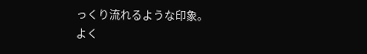っくり流れるような印象。
よく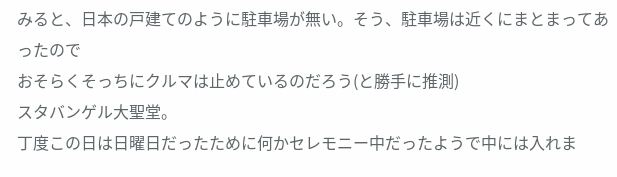みると、日本の戸建てのように駐車場が無い。そう、駐車場は近くにまとまってあったので
おそらくそっちにクルマは止めているのだろう(と勝手に推測)
スタバンゲル大聖堂。
丁度この日は日曜日だったために何かセレモニー中だったようで中には入れま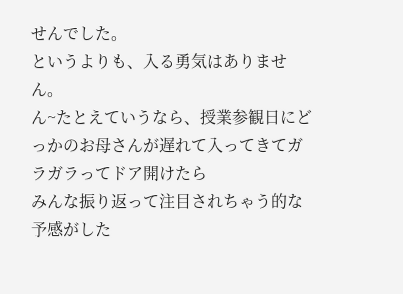せんでした。
というよりも、入る勇気はありません。
ん~たとえていうなら、授業参観日にどっかのお母さんが遅れて入ってきてガラガラってドア開けたら
みんな振り返って注目されちゃう的な予感がした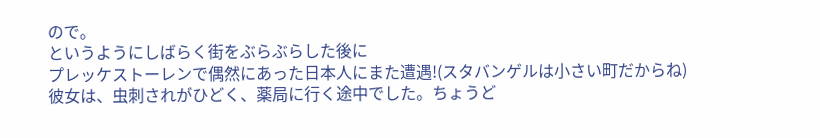ので。
というようにしばらく街をぶらぶらした後に
プレッケストーレンで偶然にあった日本人にまた遭遇!(スタバンゲルは小さい町だからね)
彼女は、虫刺されがひどく、薬局に行く途中でした。ちょうど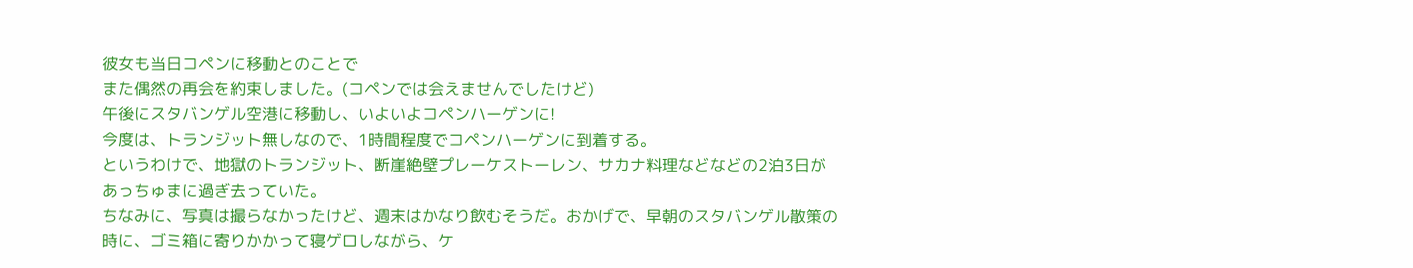彼女も当日コペンに移動とのことで
また偶然の再会を約束しました。(コペンでは会えませんでしたけど)
午後にスタバンゲル空港に移動し、いよいよコペンハーゲンに!
今度は、トランジット無しなので、1時間程度でコペンハーゲンに到着する。
というわけで、地獄のトランジット、断崖絶壁プレーケストーレン、サカナ料理などなどの2泊3日が
あっちゅまに過ぎ去っていた。
ちなみに、写真は撮らなかったけど、週末はかなり飲むそうだ。おかげで、早朝のスタバンゲル散策の
時に、ゴミ箱に寄りかかって寝ゲロしながら、ケ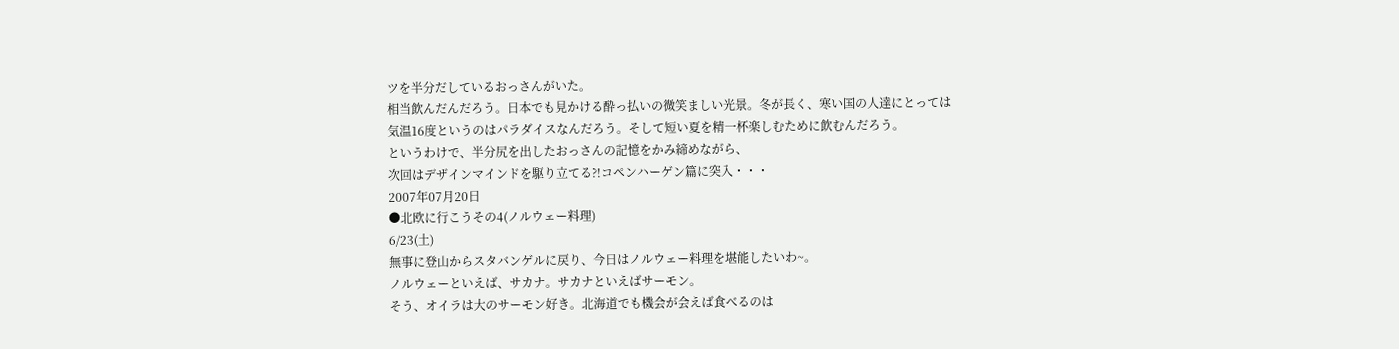ツを半分だしているおっさんがいた。
相当飲んだんだろう。日本でも見かける酔っ払いの微笑ましい光景。冬が長く、寒い国の人達にとっては
気温16度というのはパラダイスなんだろう。そして短い夏を精一杯楽しむために飲むんだろう。
というわけで、半分尻を出したおっさんの記憶をかみ締めながら、
次回はデザインマインドを駆り立てる?!コペンハーゲン篇に突入・・・
2007年07月20日
●北欧に行こうその4(ノルウェー料理)
6/23(土)
無事に登山からスタバンゲルに戻り、今日はノルウェー料理を堪能したいわ~。
ノルウェーといえば、サカナ。サカナといえばサーモン。
そう、オイラは大のサーモン好き。北海道でも機会が会えば食べるのは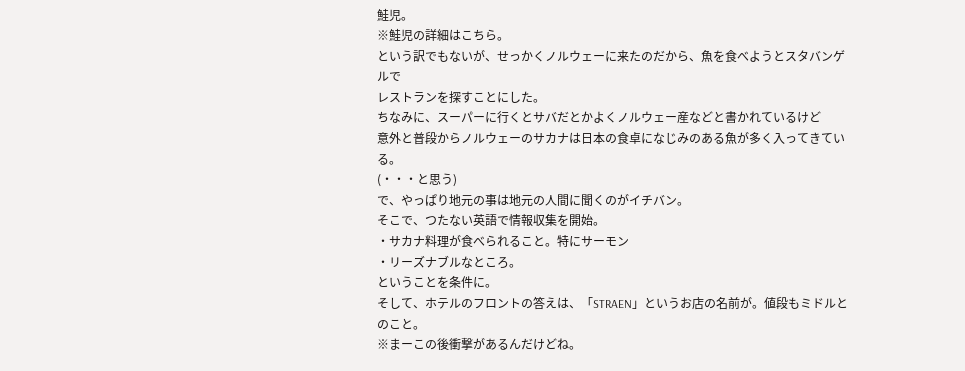鮭児。
※鮭児の詳細はこちら。
という訳でもないが、せっかくノルウェーに来たのだから、魚を食べようとスタバンゲルで
レストランを探すことにした。
ちなみに、スーパーに行くとサバだとかよくノルウェー産などと書かれているけど
意外と普段からノルウェーのサカナは日本の食卓になじみのある魚が多く入ってきている。
(・・・と思う)
で、やっぱり地元の事は地元の人間に聞くのがイチバン。
そこで、つたない英語で情報収集を開始。
・サカナ料理が食べられること。特にサーモン
・リーズナブルなところ。
ということを条件に。
そして、ホテルのフロントの答えは、「STRAEN」というお店の名前が。値段もミドルとのこと。
※まーこの後衝撃があるんだけどね。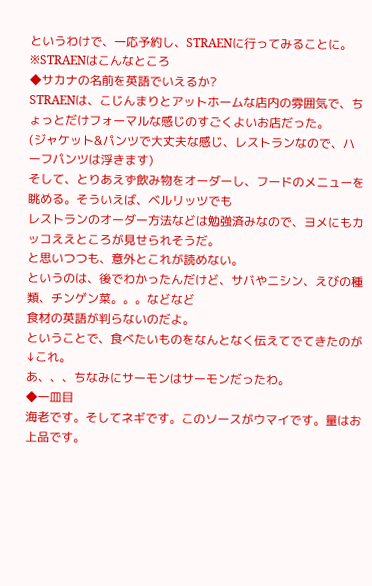というわけで、一応予約し、STRAENに行ってみることに。
※STRAENはこんなところ
◆サカナの名前を英語でいえるか?
STRAENは、こじんまりとアットホームな店内の雰囲気で、ちょっとだけフォーマルな感じのすごくよいお店だった。
(ジャケット&パンツで大丈夫な感じ、レストランなので、ハーフパンツは浮きます)
そして、とりあえず飲み物をオーダーし、フードのメニューを眺める。そういえば、ベルリッツでも
レストランのオーダー方法などは勉強済みなので、ヨメにもカッコええところが見せられそうだ。
と思いつつも、意外とこれが読めない。
というのは、後でわかったんだけど、サバやニシン、えびの種類、チンゲン菜。。。などなど
食材の英語が判らないのだよ。
ということで、食べたいものをなんとなく伝えてでてきたのが↓これ。
あ、、、ちなみにサーモンはサーモンだったわ。
◆一皿目
海老です。そしてネギです。このソースがウマイです。量はお上品です。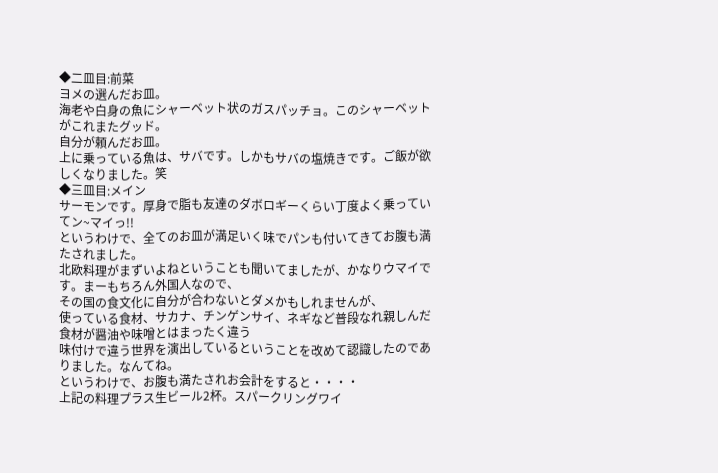◆二皿目:前菜
ヨメの選んだお皿。
海老や白身の魚にシャーベット状のガスパッチョ。このシャーベットがこれまたグッド。
自分が頼んだお皿。
上に乗っている魚は、サバです。しかもサバの塩焼きです。ご飯が欲しくなりました。笑
◆三皿目:メイン
サーモンです。厚身で脂も友達のダボロギーくらい丁度よく乗っていてン~マイっ!!
というわけで、全てのお皿が満足いく味でパンも付いてきてお腹も満たされました。
北欧料理がまずいよねということも聞いてましたが、かなりウマイです。まーもちろん外国人なので、
その国の食文化に自分が合わないとダメかもしれませんが、
使っている食材、サカナ、チンゲンサイ、ネギなど普段なれ親しんだ食材が醤油や味噌とはまったく違う
味付けで違う世界を演出しているということを改めて認識したのでありました。なんてね。
というわけで、お腹も満たされお会計をすると・・・・
上記の料理プラス生ビール2杯。スパークリングワイ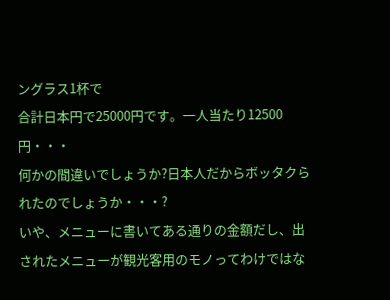ングラス1杯で
合計日本円で25000円です。一人当たり12500円・・・
何かの間違いでしょうか?日本人だからボッタクられたのでしょうか・・・?
いや、メニューに書いてある通りの金額だし、出されたメニューが観光客用のモノってわけではな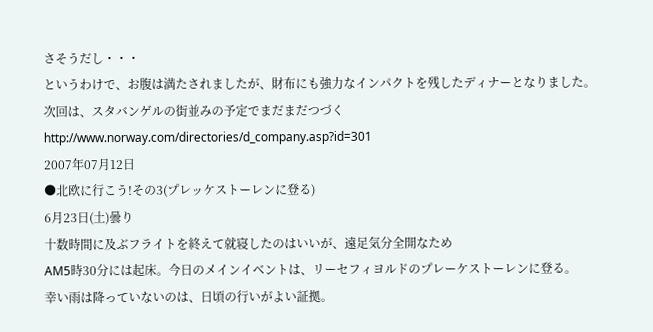さそうだし・・・
というわけで、お腹は満たされましたが、財布にも強力なインパクトを残したディナーとなりました。
次回は、スタバンゲルの街並みの予定でまだまだつづく
http://www.norway.com/directories/d_company.asp?id=301
2007年07月12日
●北欧に行こう!その3(プレッケストーレンに登る)
6月23日(土)曇り
十数時間に及ぶフライトを終えて就寝したのはいいが、遠足気分全開なため
AM5時30分には起床。今日のメインイベントは、リーセフィヨルドのプレーケストーレンに登る。
幸い雨は降っていないのは、日頃の行いがよい証拠。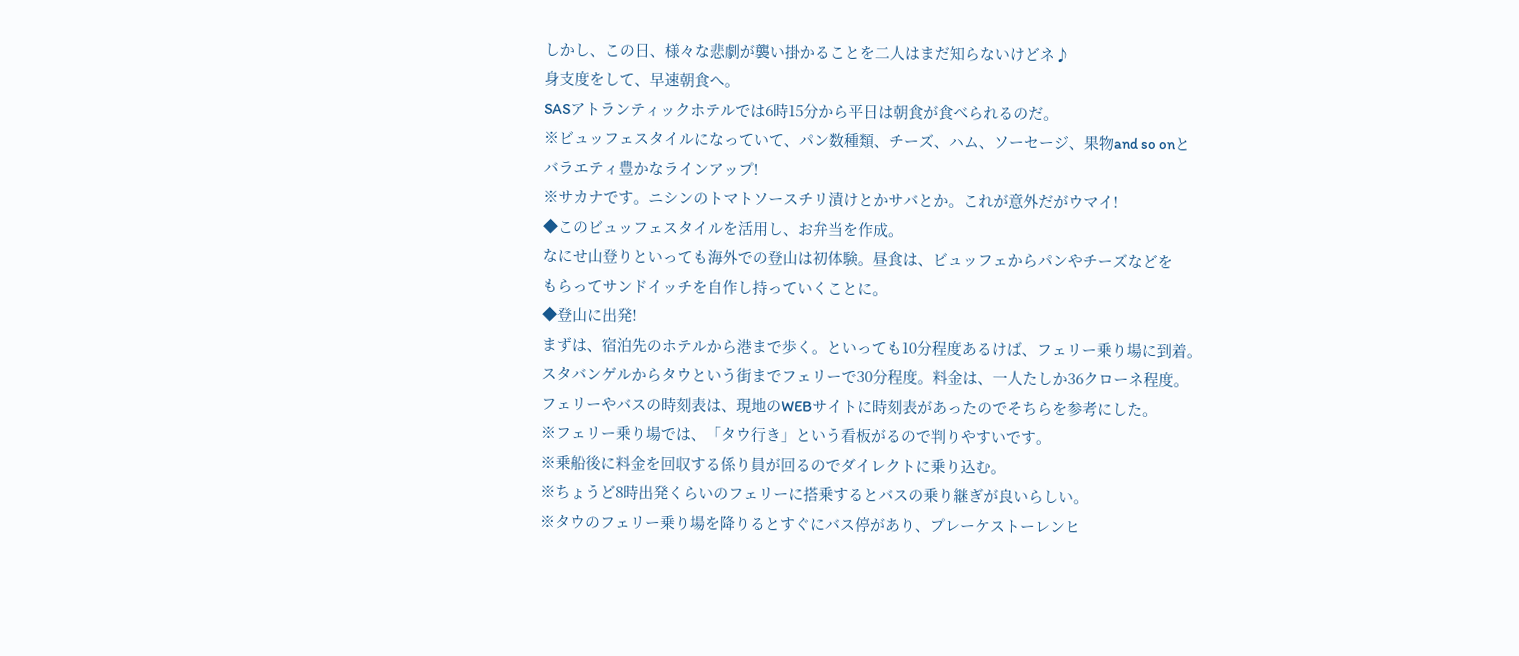しかし、この日、様々な悲劇が襲い掛かることを二人はまだ知らないけどネ♪
身支度をして、早速朝食へ。
SASアトランティックホテルでは6時15分から平日は朝食が食べられるのだ。
※ビュッフェスタイルになっていて、パン数種類、チーズ、ハム、ソーセージ、果物and so onと
バラエティ豊かなラインアップ!
※サカナです。ニシンのトマトソースチリ漬けとかサバとか。これが意外だがウマイ!
◆このビュッフェスタイルを活用し、お弁当を作成。
なにせ山登りといっても海外での登山は初体験。昼食は、ビュッフェからパンやチーズなどを
もらってサンドイッチを自作し持っていくことに。
◆登山に出発!
まずは、宿泊先のホテルから港まで歩く。といっても10分程度あるけば、フェリー乗り場に到着。
スタバンゲルからタウという街までフェリーで30分程度。料金は、一人たしか36クローネ程度。
フェリーやバスの時刻表は、現地のWEBサイトに時刻表があったのでそちらを参考にした。
※フェリー乗り場では、「タウ行き」という看板がるので判りやすいです。
※乗船後に料金を回収する係り員が回るのでダイレクトに乗り込む。
※ちょうど8時出発くらいのフェリーに搭乗するとバスの乗り継ぎが良いらしい。
※タウのフェリー乗り場を降りるとすぐにバス停があり、プレーケストーレンヒ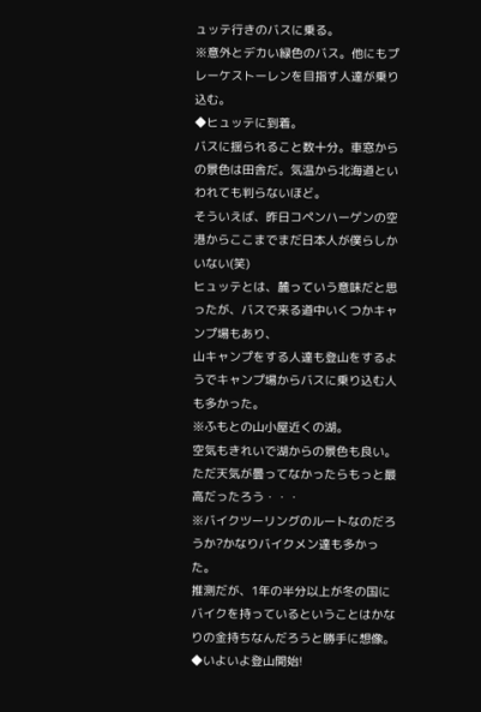ュッテ行きのバスに乗る。
※意外とデカい緑色のバス。他にもプレーケストーレンを目指す人達が乗り込む。
◆ヒュッテに到着。
バスに揺られること数十分。車窓からの景色は田舎だ。気温から北海道といわれても判らないほど。
そういえば、昨日コペンハーゲンの空港からここまでまだ日本人が僕らしかいない(笑)
ヒュッテとは、麓っていう意味だと思ったが、バスで来る道中いくつかキャンプ場もあり、
山キャンプをする人達も登山をするようでキャンプ場からバスに乗り込む人も多かった。
※ふもとの山小屋近くの湖。
空気もきれいで湖からの景色も良い。ただ天気が曇ってなかったらもっと最高だったろう・・・
※バイクツーリングのルートなのだろうか?かなりバイクメン達も多かった。
推測だが、1年の半分以上が冬の国にバイクを持っているということはかなりの金持ちなんだろうと勝手に想像。
◆いよいよ登山開始!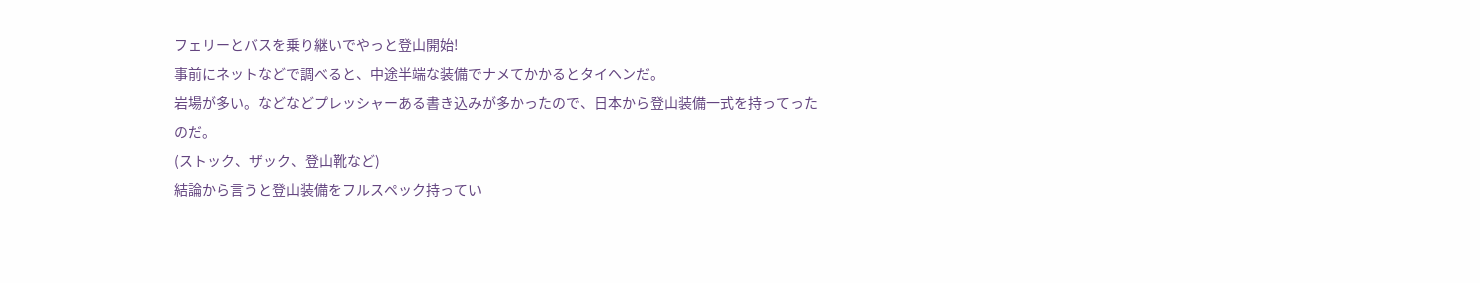フェリーとバスを乗り継いでやっと登山開始!
事前にネットなどで調べると、中途半端な装備でナメてかかるとタイヘンだ。
岩場が多い。などなどプレッシャーある書き込みが多かったので、日本から登山装備一式を持ってったのだ。
(ストック、ザック、登山靴など)
結論から言うと登山装備をフルスペック持ってい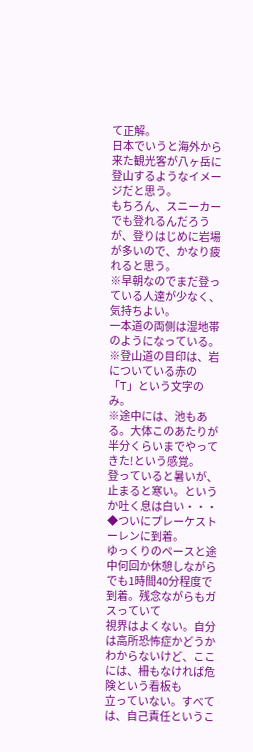て正解。
日本でいうと海外から来た観光客が八ヶ岳に登山するようなイメージだと思う。
もちろん、スニーカーでも登れるんだろうが、登りはじめに岩場が多いので、かなり疲れると思う。
※早朝なのでまだ登っている人達が少なく、気持ちよい。
一本道の両側は湿地帯のようになっている。
※登山道の目印は、岩についている赤の「T」という文字のみ。
※途中には、池もある。大体このあたりが半分くらいまでやってきた!という感覚。
登っていると暑いが、止まると寒い。というか吐く息は白い・・・
◆ついにプレーケストーレンに到着。
ゆっくりのペースと途中何回か休憩しながらでも1時間40分程度で到着。残念ながらもガスっていて
視界はよくない。自分は高所恐怖症かどうかわからないけど、ここには、柵もなければ危険という看板も
立っていない。すべては、自己責任というこ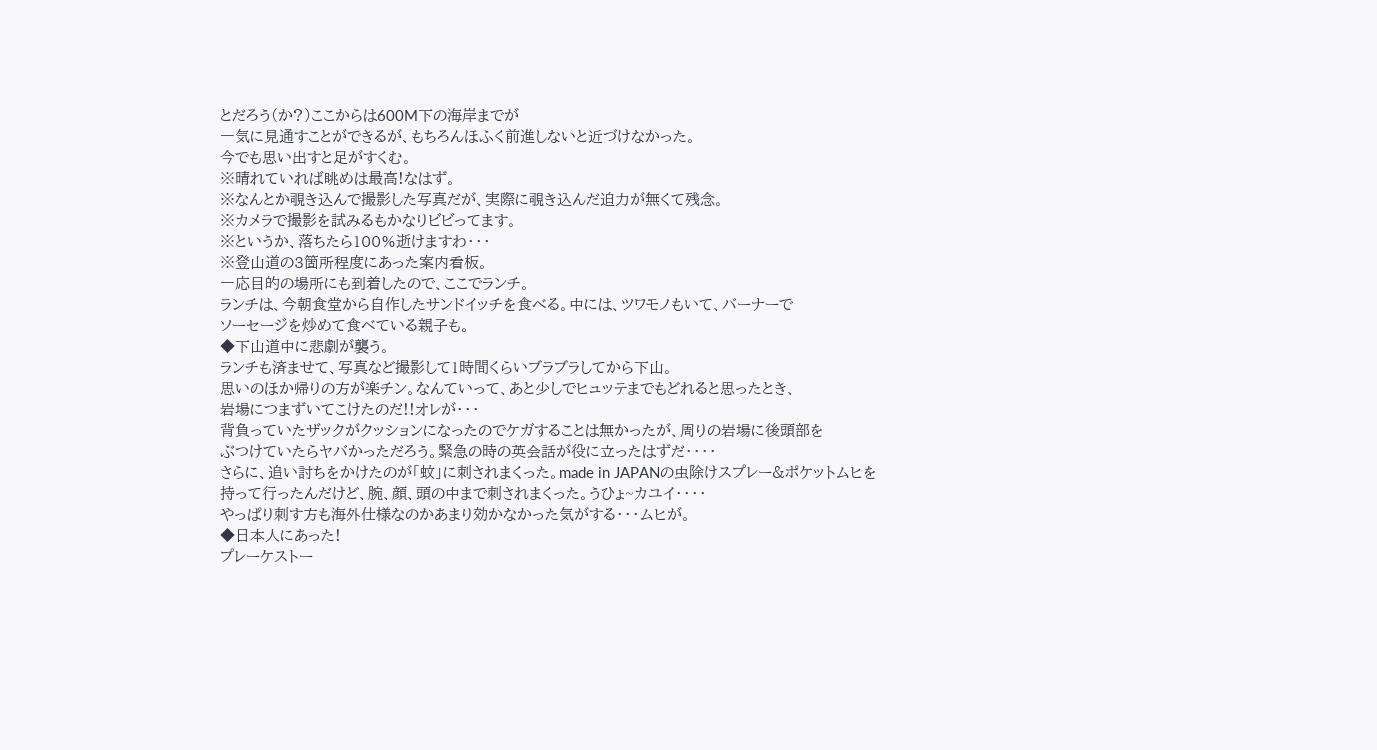とだろう(か?)ここからは600M下の海岸までが
一気に見通すことができるが、もちろんほふく前進しないと近づけなかった。
今でも思い出すと足がすくむ。
※晴れていれば眺めは最高!なはず。
※なんとか覗き込んで撮影した写真だが、実際に覗き込んだ迫力が無くて残念。
※カメラで撮影を試みるもかなりビビってます。
※というか、落ちたら100%逝けますわ・・・
※登山道の3箇所程度にあった案内看板。
一応目的の場所にも到着したので、ここでランチ。
ランチは、今朝食堂から自作したサンドイッチを食べる。中には、ツワモノもいて、バーナーで
ソーセージを炒めて食べている親子も。
◆下山道中に悲劇が襲う。
ランチも済ませて、写真など撮影して1時間くらいブラブラしてから下山。
思いのほか帰りの方が楽チン。なんていって、あと少しでヒュッテまでもどれると思ったとき、
岩場につまずいてこけたのだ!!オレが・・・
背負っていたザックがクッションになったのでケガすることは無かったが、周りの岩場に後頭部を
ぶつけていたらヤバかっただろう。緊急の時の英会話が役に立ったはずだ・・・・
さらに、追い討ちをかけたのが「蚊」に刺されまくった。made in JAPANの虫除けスプレー&ポケットムヒを
持って行ったんだけど、腕、顔、頭の中まで刺されまくった。うひょ~カユイ・・・・
やっぱり刺す方も海外仕様なのかあまり効かなかった気がする・・・ムヒが。
◆日本人にあった!
プレーケストー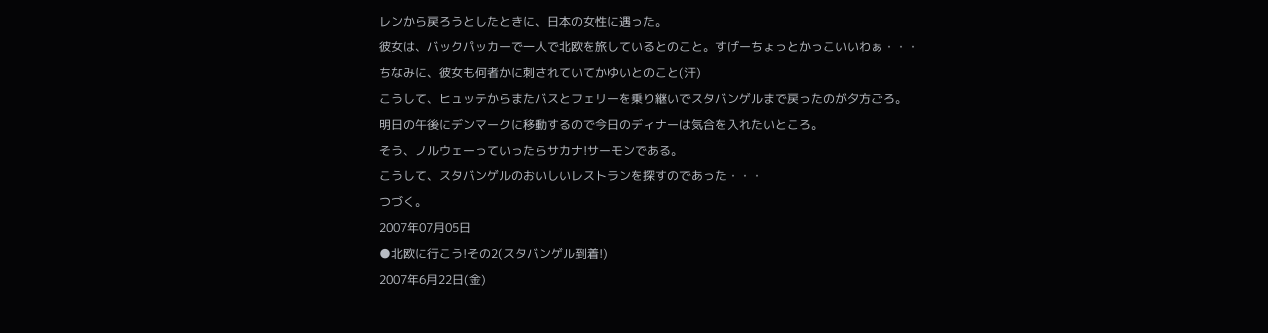レンから戻ろうとしたときに、日本の女性に遇った。
彼女は、バックパッカーで一人で北欧を旅しているとのこと。すげーちょっとかっこいいわぁ・・・
ちなみに、彼女も何者かに刺されていてかゆいとのこと(汗)
こうして、ヒュッテからまたバスとフェリーを乗り継いでスタバンゲルまで戻ったのが夕方ごろ。
明日の午後にデンマークに移動するので今日のディナーは気合を入れたいところ。
そう、ノルウェーっていったらサカナ!サーモンである。
こうして、スタバンゲルのおいしいレストランを探すのであった・・・
つづく。
2007年07月05日
●北欧に行こう!その2(スタバンゲル到着!)
2007年6月22日(金)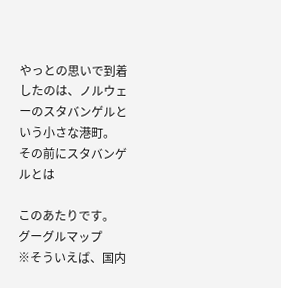やっとの思いで到着したのは、ノルウェーのスタバンゲルという小さな港町。
その前にスタバンゲルとは

このあたりです。
グーグルマップ
※そういえば、国内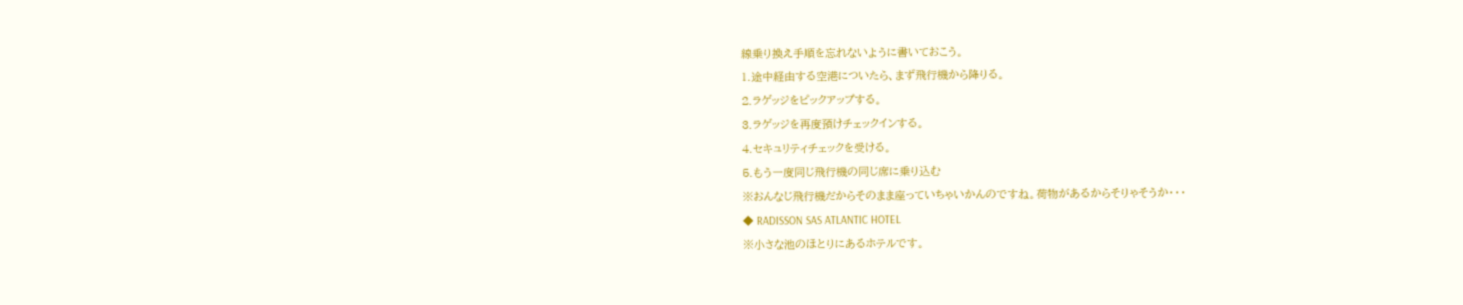線乗り換え手順を忘れないように書いておこう。
1.途中経由する空港についたら、まず飛行機から降りる。
2.ラゲッジをピックアップする。
3.ラゲッジを再度預けチェックインする。
4.セキュリティチェックを受ける。
5.もう一度同じ飛行機の同じ席に乗り込む
※おんなじ飛行機だからそのまま座っていちゃいかんのですね。荷物があるからそりゃそうか・・・
◆ RADISSON SAS ATLANTIC HOTEL
※小さな池のほとりにあるホテルです。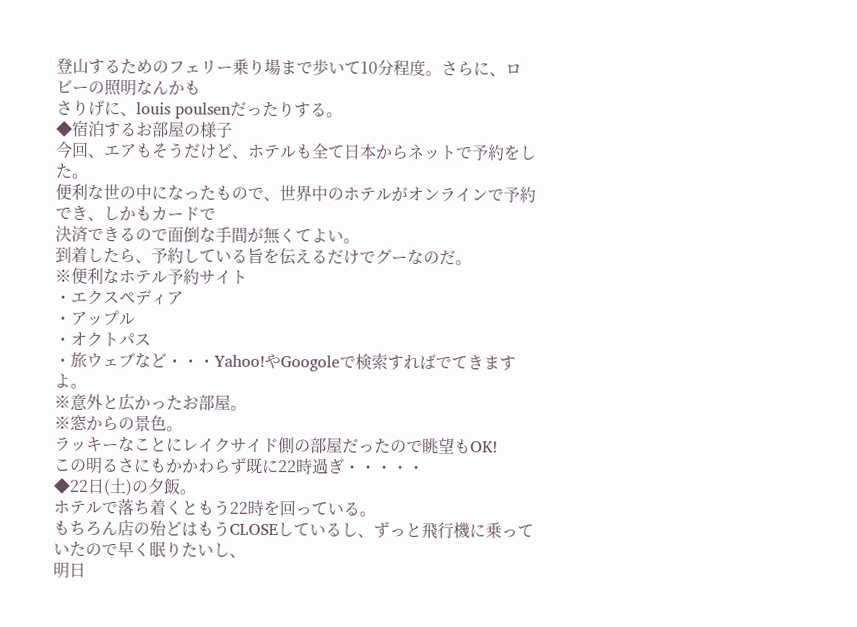登山するためのフェリー乗り場まで歩いて10分程度。さらに、ロビーの照明なんかも
さりげに、louis poulsenだったりする。
◆宿泊するお部屋の様子
今回、エアもそうだけど、ホテルも全て日本からネットで予約をした。
便利な世の中になったもので、世界中のホテルがオンラインで予約でき、しかもカードで
決済できるので面倒な手間が無くてよい。
到着したら、予約している旨を伝えるだけでグーなのだ。
※便利なホテル予約サイト
・エクスペディア
・アップル
・オクトパス
・旅ウェブなど・・・Yahoo!やGoogoleで検索すればでてきますよ。
※意外と広かったお部屋。
※窓からの景色。
ラッキーなことにレイクサイド側の部屋だったので眺望もOK!
この明るさにもかかわらず既に22時過ぎ・・・・・
◆22日(土)の夕飯。
ホテルで落ち着くともう22時を回っている。
もちろん店の殆どはもうCLOSEしているし、ずっと飛行機に乗っていたので早く眠りたいし、
明日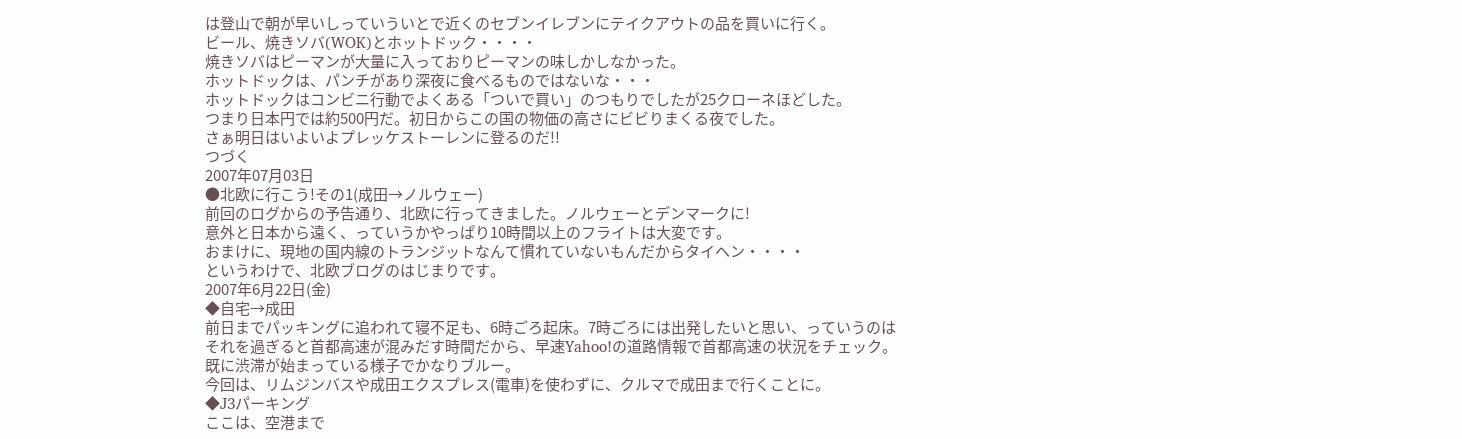は登山で朝が早いしっていういとで近くのセブンイレブンにテイクアウトの品を買いに行く。
ビール、焼きソバ(WOK)とホットドック・・・・
焼きソバはピーマンが大量に入っておりピーマンの味しかしなかった。
ホットドックは、パンチがあり深夜に食べるものではないな・・・
ホットドックはコンビニ行動でよくある「ついで買い」のつもりでしたが25クローネほどした。
つまり日本円では約500円だ。初日からこの国の物価の高さにビビりまくる夜でした。
さぁ明日はいよいよプレッケストーレンに登るのだ!!
つづく
2007年07月03日
●北欧に行こう!その1(成田→ノルウェー)
前回のログからの予告通り、北欧に行ってきました。ノルウェーとデンマークに!
意外と日本から遠く、っていうかやっぱり10時間以上のフライトは大変です。
おまけに、現地の国内線のトランジットなんて慣れていないもんだからタイヘン・・・・
というわけで、北欧ブログのはじまりです。
2007年6月22日(金)
◆自宅→成田
前日までパッキングに追われて寝不足も、6時ごろ起床。7時ごろには出発したいと思い、っていうのは
それを過ぎると首都高速が混みだす時間だから、早速Yahoo!の道路情報で首都高速の状況をチェック。
既に渋滞が始まっている様子でかなりブルー。
今回は、リムジンバスや成田エクスプレス(電車)を使わずに、クルマで成田まで行くことに。
◆J3パーキング
ここは、空港まで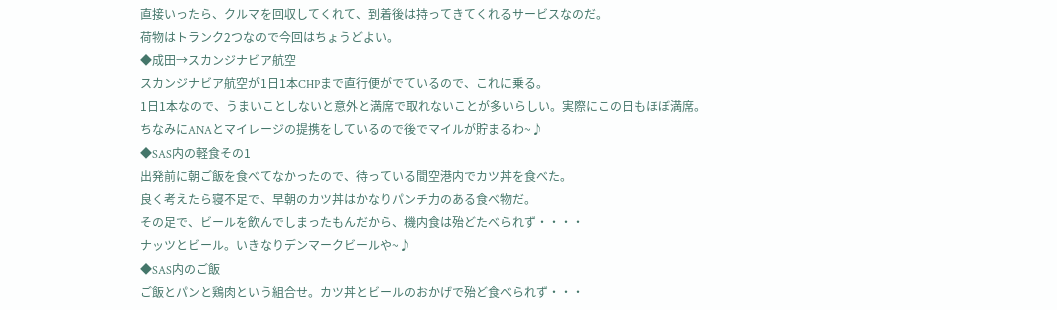直接いったら、クルマを回収してくれて、到着後は持ってきてくれるサービスなのだ。
荷物はトランク2つなので今回はちょうどよい。
◆成田→スカンジナビア航空
スカンジナビア航空が1日1本CHPまで直行便がでているので、これに乗る。
1日1本なので、うまいことしないと意外と満席で取れないことが多いらしい。実際にこの日もほぼ満席。
ちなみにANAとマイレージの提携をしているので後でマイルが貯まるわ~♪
◆SAS内の軽食その1
出発前に朝ご飯を食べてなかったので、待っている間空港内でカツ丼を食べた。
良く考えたら寝不足で、早朝のカツ丼はかなりパンチ力のある食べ物だ。
その足で、ビールを飲んでしまったもんだから、機内食は殆どたべられず・・・・
ナッツとビール。いきなりデンマークビールや~♪
◆SAS内のご飯
ご飯とパンと鶏肉という組合せ。カツ丼とビールのおかげで殆ど食べられず・・・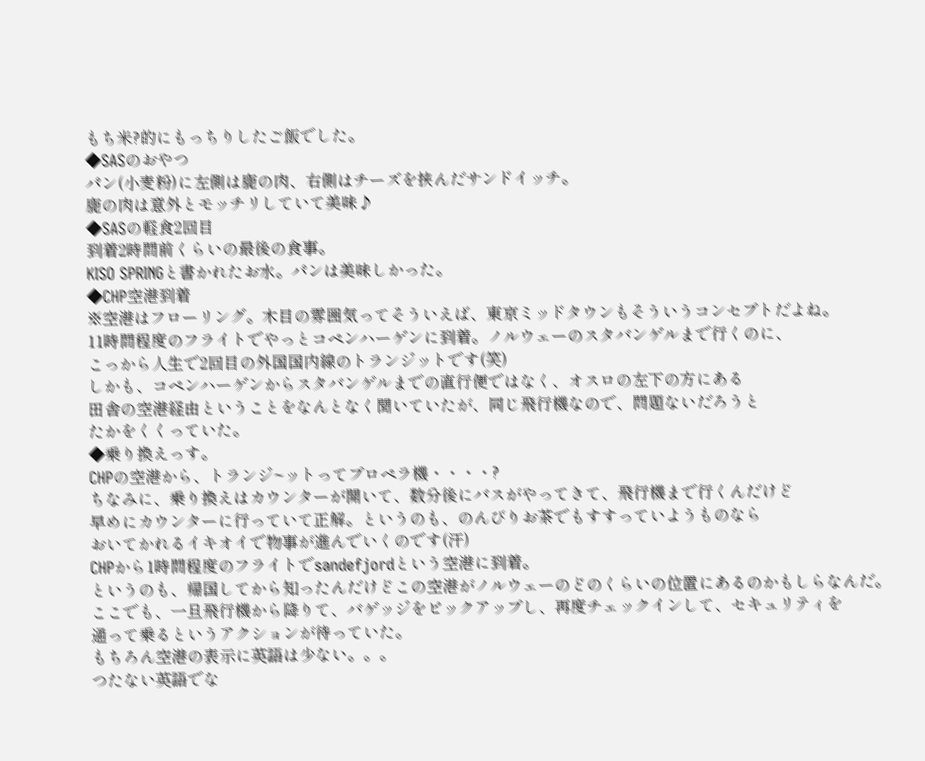もち米?的にもっちりしたご飯でした。
◆SASのおやつ
パン(小麦粉)に左側は鹿の肉、右側はチーズを挟んだサンドイッチ。
鹿の肉は意外とモッチリしていて美味♪
◆SASの軽食2回目
到着2時間前くらいの最後の食事。
KISO SPRINGと書かれたお水。パンは美味しかった。
◆CHP空港到着
※空港はフローリング。木目の雰囲気ってそういえば、東京ミッドタウンもそういうコンセプトだよね。
11時間程度のフライトでやっとコペンハーゲンに到着。ノルウェーのスタバンゲルまで行くのに、
こっから人生で2回目の外国国内線のトランジットです(笑)
しかも、コペンハーゲンからスタバンゲルまでの直行便ではなく、オスロの左下の方にある
田舎の空港経由ということをなんとなく聞いていたが、同じ飛行機なので、問題ないだろうと
たかをくくっていた。
◆乗り換えっす。
CHPの空港から、トランジ~ットってプロペラ機・・・・?
ちなみに、乗り換えはカウンターが開いて、数分後にバスがやってきて、飛行機まで行くんだけど
早めにカウンターに行っていて正解。というのも、のんびりお茶でもすすっていようものなら
おいてかれるイキオイで物事が進んでいくのです(汗)
CHPから1時間程度のフライトでsandefjordという空港に到着。
というのも、帰国してから知ったんだけどこの空港がノルウェーのどのくらいの位置にあるのかもしらなんだ。
ここでも、一旦飛行機から降りて、バゲッジをピックアップし、再度チェックインして、セキュリティを
通って乗るというアクションが待っていた。
もちろん空港の表示に英語は少ない。。。
つたない英語でな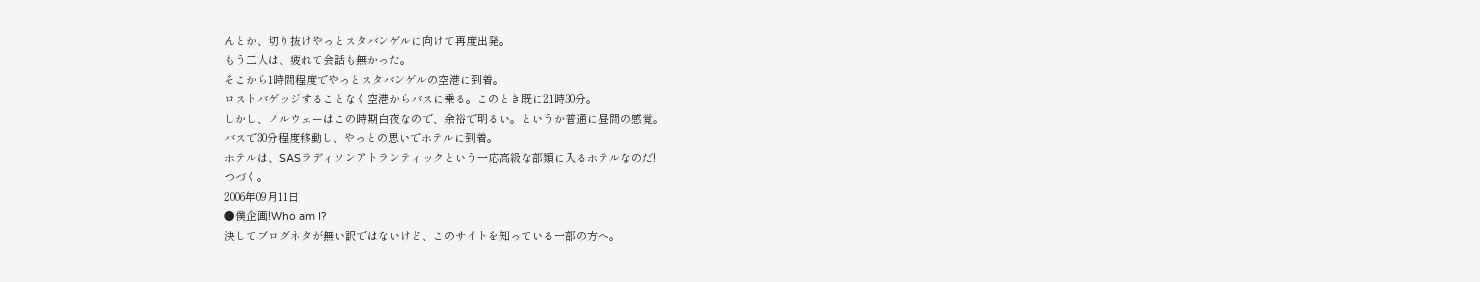んとか、切り抜けやっとスタバンゲルに向けて再度出発。
もう二人は、疲れて会話も無かった。
そこから1時間程度でやっとスタバンゲルの空港に到着。
ロストバゲッジすることなく空港からバスに乗る。このとき既に21時30分。
しかし、ノルウェーはこの時期白夜なので、余裕で明るい。というか普通に昼間の感覚。
バスで30分程度移動し、やっとの思いでホテルに到着。
ホテルは、SASラディソンアトランティックという一応高級な部類に入るホテルなのだ!
つづく。
2006年09月11日
●僕企画!Who am I?
決してブログネタが無い訳ではないけど、このサイトを知っている一部の方へ。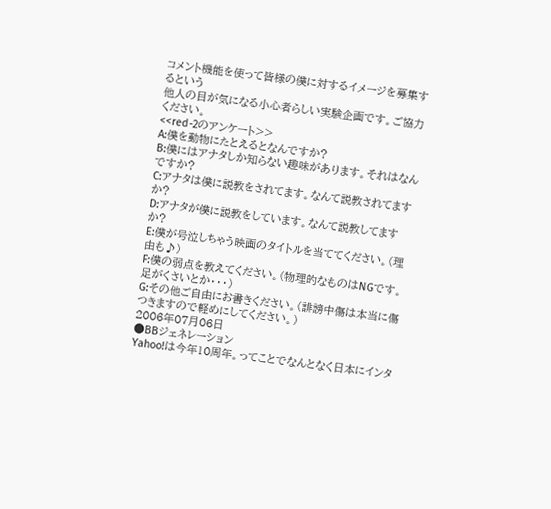コメント機能を使って皆様の僕に対するイメージを募集するという
他人の目が気になる小心者らしい実験企画です。ご協力ください。
<<red-2のアンケート>>
A:僕を動物にたとえるとなんですか?
B:僕にはアナタしか知らない趣味があります。それはなんですか?
C:アナタは僕に説教をされてます。なんて説教されてますか?
D:アナタが僕に説教をしています。なんて説教してますか?
E:僕が号泣しちゃう映画のタイトルを当ててください。(理由も♪)
F:僕の弱点を教えてください。(物理的なものはNGです。足がくさいとか・・・)
G:その他ご自由にお書きください。(誹謗中傷は本当に傷つきますので軽めにしてください。)
2006年07月06日
●BBジェネレーション
Yahoo!は今年10周年。ってことでなんとなく日本にインタ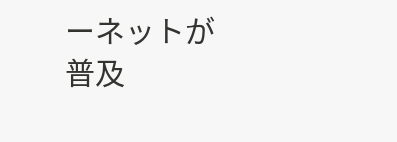ーネットが
普及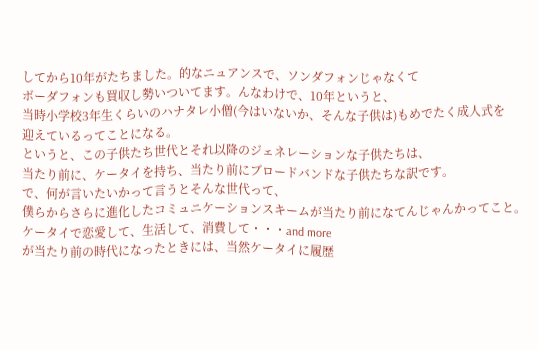してから10年がたちました。的なニュアンスで、ソンダフォンじゃなくて
ボーダフォンも買収し勢いついてます。んなわけで、10年というと、
当時小学校3年生くらいのハナタレ小僧(今はいないか、そんな子供は)もめでたく成人式を
迎えているってことになる。
というと、この子供たち世代とそれ以降のジェネレーションな子供たちは、
当たり前に、ケータイを持ち、当たり前にブロードバンドな子供たちな訳です。
で、何が言いたいかって言うとそんな世代って、
僕らからさらに進化したコミュニケーションスキームが当たり前になてんじゃんかってこと。
ケータイで恋愛して、生活して、消費して・・・and more
が当たり前の時代になったときには、当然ケータイに履歴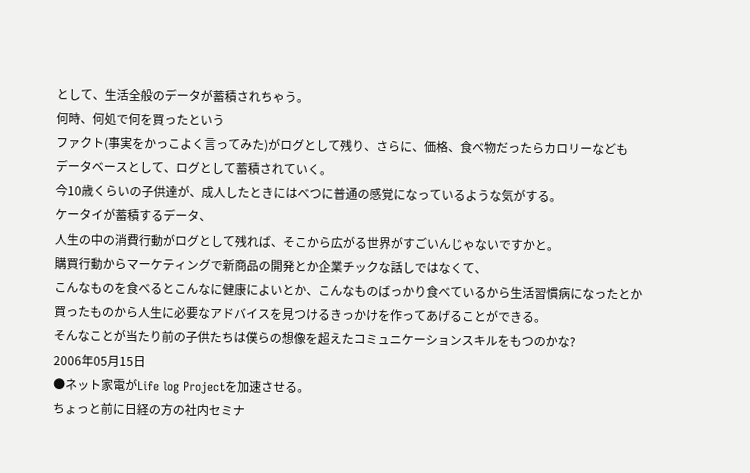として、生活全般のデータが蓄積されちゃう。
何時、何処で何を買ったという
ファクト(事実をかっこよく言ってみた)がログとして残り、さらに、価格、食べ物だったらカロリーなども
データベースとして、ログとして蓄積されていく。
今10歳くらいの子供達が、成人したときにはべつに普通の感覚になっているような気がする。
ケータイが蓄積するデータ、
人生の中の消費行動がログとして残れば、そこから広がる世界がすごいんじゃないですかと。
購買行動からマーケティングで新商品の開発とか企業チックな話しではなくて、
こんなものを食べるとこんなに健康によいとか、こんなものばっかり食べているから生活習慣病になったとか
買ったものから人生に必要なアドバイスを見つけるきっかけを作ってあげることができる。
そんなことが当たり前の子供たちは僕らの想像を超えたコミュニケーションスキルをもつのかな?
2006年05月15日
●ネット家電がLife log Projectを加速させる。
ちょっと前に日経の方の社内セミナ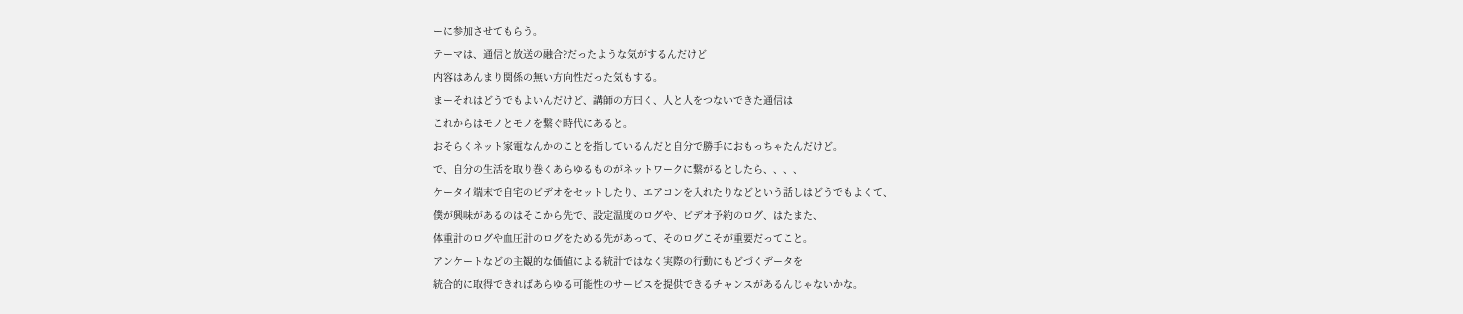ーに参加させてもらう。
テーマは、通信と放送の融合?だったような気がするんだけど
内容はあんまり関係の無い方向性だった気もする。
まーそれはどうでもよいんだけど、講師の方曰く、人と人をつないできた通信は
これからはモノとモノを繋ぐ時代にあると。
おそらくネット家電なんかのことを指しているんだと自分で勝手におもっちゃたんだけど。
で、自分の生活を取り巻くあらゆるものがネットワークに繋がるとしたら、、、、
ケータイ端末で自宅のビデオをセットしたり、エアコンを入れたりなどという話しはどうでもよくて、
僕が興味があるのはそこから先で、設定温度のログや、ビデオ予約のログ、はたまた、
体重計のログや血圧計のログをためる先があって、そのログこそが重要だってこと。
アンケートなどの主観的な価値による統計ではなく実際の行動にもどづくデータを
統合的に取得できればあらゆる可能性のサービスを提供できるチャンスがあるんじゃないかな。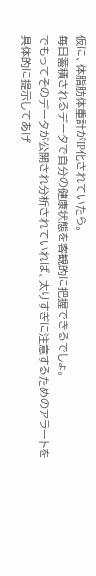仮に、体脂肪体重計がIP化されていたら。
毎日蓄積されるデータで自分の健康状態を客観的に把握できるでしょ。
でもってそのデータが公開され分析されていれば、太りすぎに注意するためのアラートを
具体的に提示してあげ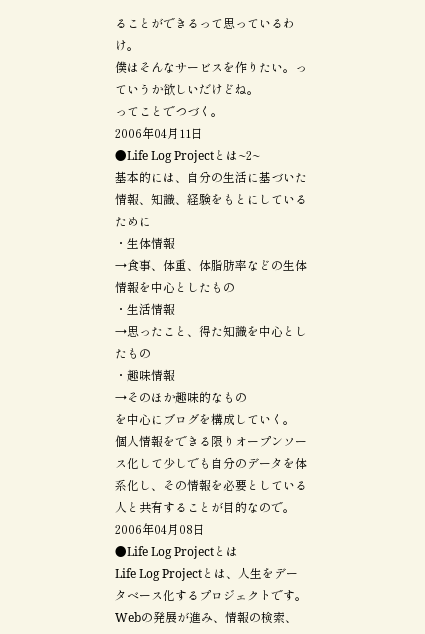ることができるって思っているわけ。
僕はそんなサービスを作りたい。っていうか欲しいだけどね。
ってことでつづく。
2006年04月11日
●Life Log Projectとは~2~
基本的には、自分の生活に基づいた情報、知識、経験をもとにしているために
・生体情報
→食事、体重、体脂肪率などの生体情報を中心としたもの
・生活情報
→思ったこと、得た知識を中心としたもの
・趣味情報
→そのほか趣味的なもの
を中心にブログを構成していく。
個人情報をできる限りオープンソース化して少しでも自分のデータを体系化し、その情報を必要としている
人と共有することが目的なので。
2006年04月08日
●Life Log Projectとは
Life Log Projectとは、人生をデータベース化するプロジェクトです。
Webの発展が進み、情報の検索、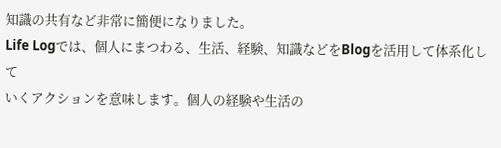知識の共有など非常に簡便になりました。
Life Logでは、個人にまつわる、生活、経験、知識などをBlogを活用して体系化して
いくアクションを意味します。個人の経験や生活の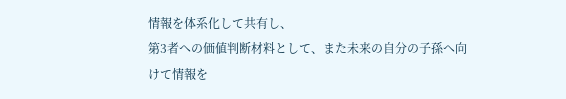情報を体系化して共有し、
第3者への価値判断材料として、また未来の自分の子孫へ向けて情報を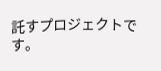託すプロジェクトです。